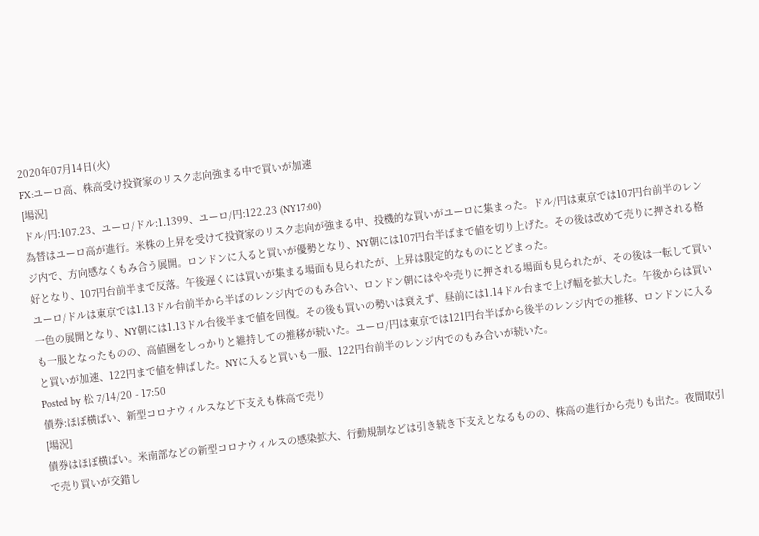2020年07月14日(火)
FX:ユーロ高、株高受け投資家のリスク志向強まる中で買いが加速
[場況]
ドル/円:107.23、ユーロ/ドル:1.1399、ユーロ/円:122.23 (NY17:00)
為替はユーロ高が進行。米株の上昇を受けて投資家のリスク志向が強まる中、投機的な買いがユーロに集まった。ドル/円は東京では107円台前半のレンジ内で、方向感なくもみ合う展開。ロンドンに入ると買いが優勢となり、NY朝には107円台半ばまで値を切り上げた。その後は改めて売りに押される格好となり、107円台前半まで反落。午後遅くには買いが集まる場面も見られたが、上昇は限定的なものにとどまった。
ユーロ/ドルは東京では1.13ドル台前半から半ばのレンジ内でのもみ合い、ロンドン朝にはやや売りに押される場面も見られたが、その後は一転して買い一色の展開となり、NY朝には1.13ドル台後半まで値を回復。その後も買いの勢いは衰えず、昼前には1.14ドル台まで上げ幅を拡大した。午後からは買いも一服となったものの、高値圏をしっかりと維持しての推移が続いた。ユーロ/円は東京では121円台半ばから後半のレンジ内での推移、ロンドンに入ると買いが加速、122円まで値を伸ばした。NYに入ると買いも一服、122円台前半のレンジ内でのもみ合いが続いた。
Posted by 松 7/14/20 - 17:50
債券:ほぼ横ばい、新型コロナウィルスなど下支えも株高で売り
[場況]
債券はほぼ横ばい。米南部などの新型コロナウィルスの感染拡大、行動規制などは引き続き下支えとなるものの、株高の進行から売りも出た。夜間取引で売り買いが交錯し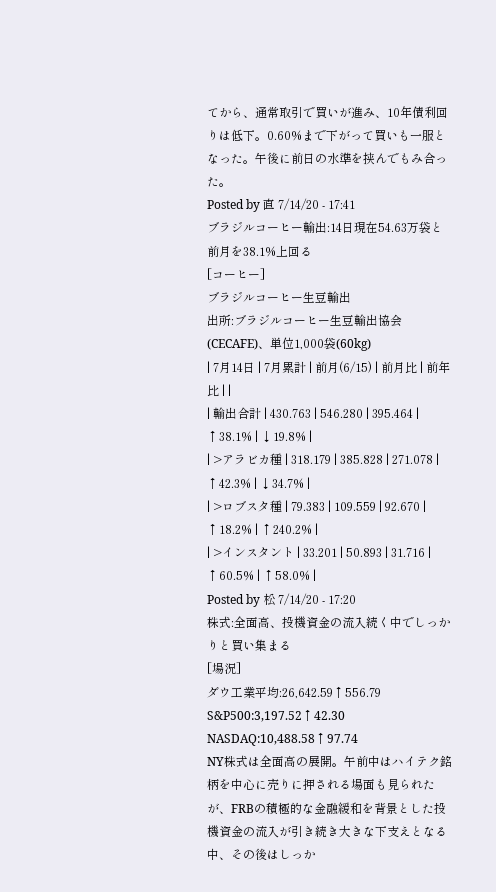てから、通常取引で買いが進み、10年債利回りは低下。0.60%まで下がって買いも一服となった。午後に前日の水準を挟んでもみ合った。
Posted by 直 7/14/20 - 17:41
ブラジルコーヒー輸出:14日現在54.63万袋と前月を38.1%上回る
[コーヒー]
ブラジルコーヒー生豆輸出
出所:ブラジルコーヒー生豆輸出協会(CECAFE)、単位1,000袋(60kg)
| 7月14日 | 7月累計 | 前月(6/15) | 前月比 | 前年比 | |
| 輸出合計 | 430.763 | 546.280 | 395.464 | ↑38.1% | ↓19.8% |
| >アラビカ種 | 318.179 | 385.828 | 271.078 | ↑42.3% | ↓34.7% |
| >ロブスタ種 | 79.383 | 109.559 | 92.670 | ↑18.2% | ↑240.2% |
| >インスタント | 33.201 | 50.893 | 31.716 | ↑60.5% | ↑58.0% |
Posted by 松 7/14/20 - 17:20
株式:全面高、投機資金の流入続く中でしっかりと買い集まる
[場況]
ダウ工業平均:26,642.59↑556.79
S&P500:3,197.52↑42.30
NASDAQ:10,488.58↑97.74
NY株式は全面高の展開。午前中はハイテク銘柄を中心に売りに押される場面も見られたが、FRBの積極的な金融緩和を背景とした投機資金の流入が引き続き大きな下支えとなる中、その後はしっか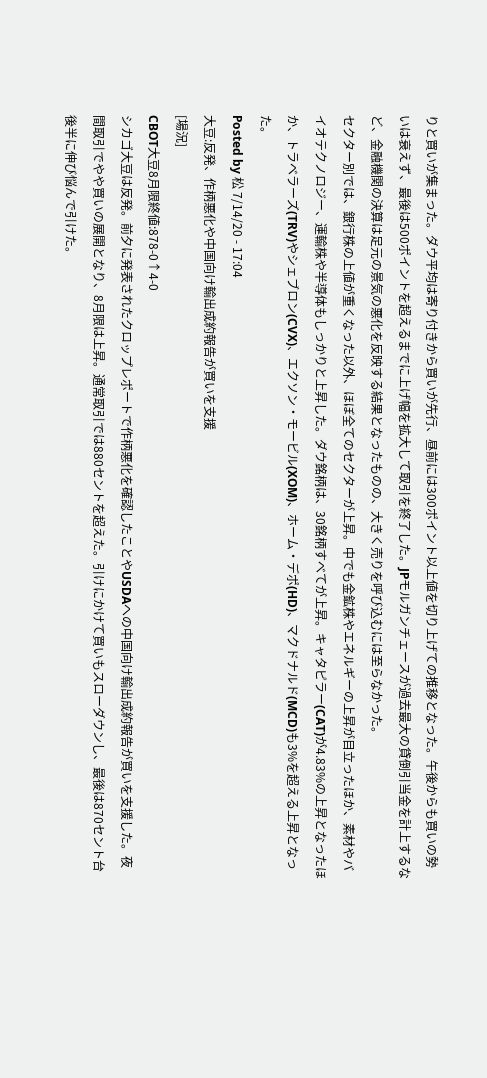りと買いが集まった。ダウ平均は寄り付きから買いが先行、昼前には300ポイント以上値を切り上げての推移となった。午後からも買いの勢いは衰えず、最後は500ポイントを超えるまでに上げ幅を拡大して取引を終了した。JPモルガンチェースが過去最大の貸倒引当金を計上するなど、金融機関の決算は足元の景気の悪化を反映する結果となったものの、大きく売りを呼び込むには至らなかった。
セクター別では、銀行株の上値が重くなった以外、ほぼ全てのセクターが上昇。中でも金鉱株やエネルギーの上昇が目立ったほか、素材やバイオテクノロジー、運輸株や半導体もしっかりと上昇した。ダウ銘柄は、30銘柄すべてが上昇。キャタピラー(CAT)が4.83%の上昇となったほか、トラベラーズ(TRV)やシェブロン(CVX)、エクソン・モービル(XOM)、ホーム・デポ(HD)、マクドナルド(MCD)も3%を超える上昇となった。
Posted by 松 7/14/20 - 17:04
大豆:反発、作柄悪化や中国向け輸出成約報告が買いを支援
[場況]
CBOT大豆8月限終値:878-0↑4-0
シカゴ大豆は反発。前夕に発表されたクロップレポートで作柄悪化を確認したことやUSDAへの中国向け輸出成約報告が買いを支援した。夜間取引でやや買いの展開となり、8月限は上昇。通常取引では880セントを超えた。引けにかけて買いもスローダウンし、最後は870セント台後半に伸び悩んで引けた。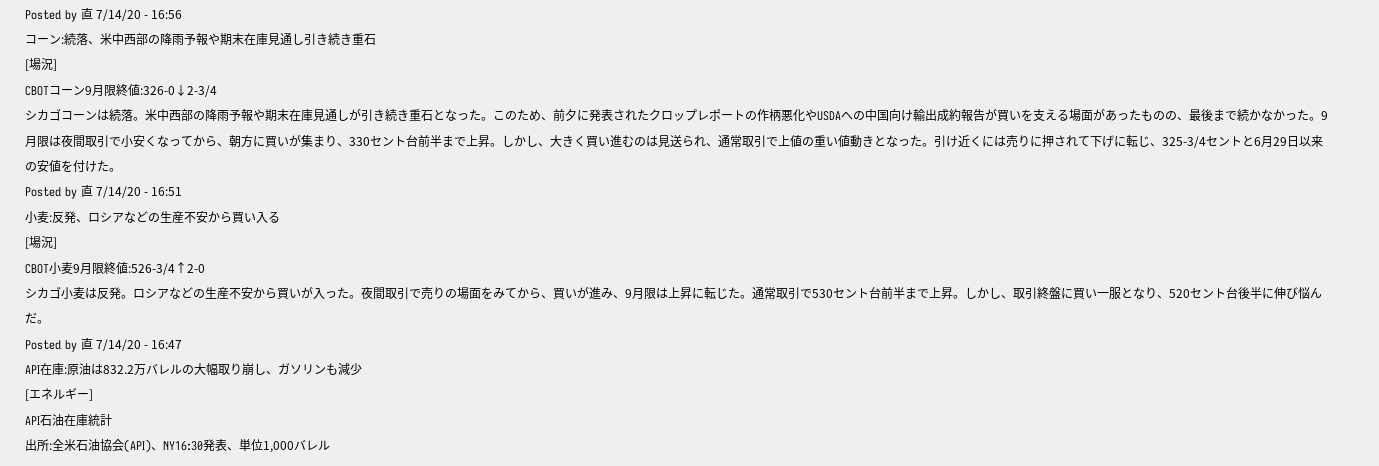Posted by 直 7/14/20 - 16:56
コーン:続落、米中西部の降雨予報や期末在庫見通し引き続き重石
[場況]
CBOTコーン9月限終値:326-0↓2-3/4
シカゴコーンは続落。米中西部の降雨予報や期末在庫見通しが引き続き重石となった。このため、前夕に発表されたクロップレポートの作柄悪化やUSDAへの中国向け輸出成約報告が買いを支える場面があったものの、最後まで続かなかった。9月限は夜間取引で小安くなってから、朝方に買いが集まり、330セント台前半まで上昇。しかし、大きく買い進むのは見送られ、通常取引で上値の重い値動きとなった。引け近くには売りに押されて下げに転じ、325-3/4セントと6月29日以来の安値を付けた。
Posted by 直 7/14/20 - 16:51
小麦:反発、ロシアなどの生産不安から買い入る
[場況]
CBOT小麦9月限終値:526-3/4↑2-0
シカゴ小麦は反発。ロシアなどの生産不安から買いが入った。夜間取引で売りの場面をみてから、買いが進み、9月限は上昇に転じた。通常取引で530セント台前半まで上昇。しかし、取引終盤に買い一服となり、520セント台後半に伸び悩んだ。
Posted by 直 7/14/20 - 16:47
API在庫:原油は832.2万バレルの大幅取り崩し、ガソリンも減少
[エネルギー]
API石油在庫統計
出所:全米石油協会(API)、NY16:30発表、単位1,000バレル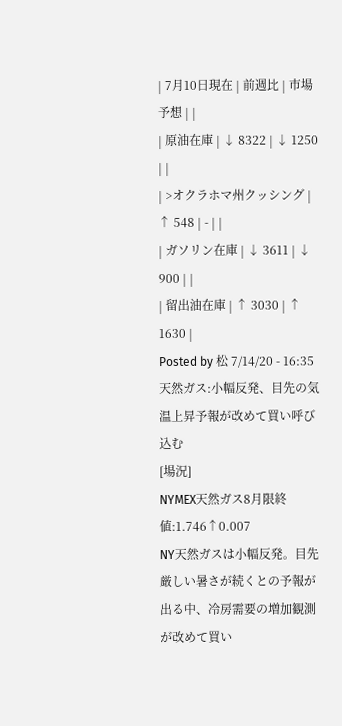| 7月10日現在 | 前週比 | 市場予想 | |
| 原油在庫 | ↓ 8322 | ↓ 1250 | |
| >オクラホマ州クッシング | ↑ 548 | - | |
| ガソリン在庫 | ↓ 3611 | ↓ 900 | |
| 留出油在庫 | ↑ 3030 | ↑ 1630 |
Posted by 松 7/14/20 - 16:35
天然ガス:小幅反発、目先の気温上昇予報が改めて買い呼び込む
[場況]
NYMEX天然ガス8月限終値:1.746↑0.007
NY天然ガスは小幅反発。目先厳しい暑さが続くとの予報が出る中、冷房需要の増加観測が改めて買い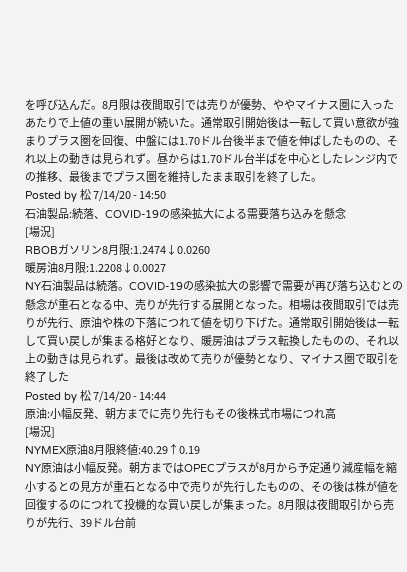を呼び込んだ。8月限は夜間取引では売りが優勢、ややマイナス圏に入ったあたりで上値の重い展開が続いた。通常取引開始後は一転して買い意欲が強まりプラス圏を回復、中盤には1.70ドル台後半まで値を伸ばしたものの、それ以上の動きは見られず。昼からは1.70ドル台半ばを中心としたレンジ内での推移、最後までプラス圏を維持したまま取引を終了した。
Posted by 松 7/14/20 - 14:50
石油製品:続落、COVID-19の感染拡大による需要落ち込みを懸念
[場況]
RBOBガソリン8月限:1.2474↓0.0260
暖房油8月限:1.2208↓0.0027
NY石油製品は続落。COVID-19の感染拡大の影響で需要が再び落ち込むとの懸念が重石となる中、売りが先行する展開となった。相場は夜間取引では売りが先行、原油や株の下落につれて値を切り下げた。通常取引開始後は一転して買い戻しが集まる格好となり、暖房油はプラス転換したものの、それ以上の動きは見られず。最後は改めて売りが優勢となり、マイナス圏で取引を終了した
Posted by 松 7/14/20 - 14:44
原油:小幅反発、朝方までに売り先行もその後株式市場につれ高
[場況]
NYMEX原油8月限終値:40.29↑0.19
NY原油は小幅反発。朝方まではOPECプラスが8月から予定通り減産幅を縮小するとの見方が重石となる中で売りが先行したものの、その後は株が値を回復するのにつれて投機的な買い戻しが集まった。8月限は夜間取引から売りが先行、39ドル台前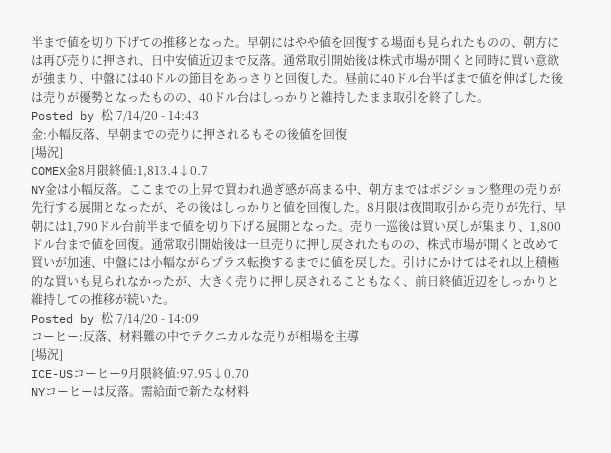半まで値を切り下げての推移となった。早朝にはやや値を回復する場面も見られたものの、朝方には再び売りに押され、日中安値近辺まで反落。通常取引開始後は株式市場が開くと同時に買い意欲が強まり、中盤には40ドルの節目をあっさりと回復した。昼前に40ドル台半ばまで値を伸ばした後は売りが優勢となったものの、40ドル台はしっかりと維持したまま取引を終了した。
Posted by 松 7/14/20 - 14:43
金:小幅反落、早朝までの売りに押されるもその後値を回復
[場況]
COMEX金8月限終値:1,813.4↓0.7
NY金は小幅反落。ここまでの上昇で買われ過ぎ感が高まる中、朝方まではポジション整理の売りが先行する展開となったが、その後はしっかりと値を回復した。8月限は夜間取引から売りが先行、早朝には1,790ドル台前半まで値を切り下げる展開となった。売り一巡後は買い戻しが集まり、1,800ドル台まで値を回復。通常取引開始後は一旦売りに押し戻されたものの、株式市場が開くと改めて買いが加速、中盤には小幅ながらプラス転換するまでに値を戻した。引けにかけてはそれ以上積極的な買いも見られなかったが、大きく売りに押し戻されることもなく、前日終値近辺をしっかりと維持しての推移が続いた。
Posted by 松 7/14/20 - 14:09
コーヒー:反落、材料難の中でテクニカルな売りが相場を主導
[場況]
ICE-USコーヒー9月限終値:97.95↓0.70
NYコーヒーは反落。需給面で新たな材料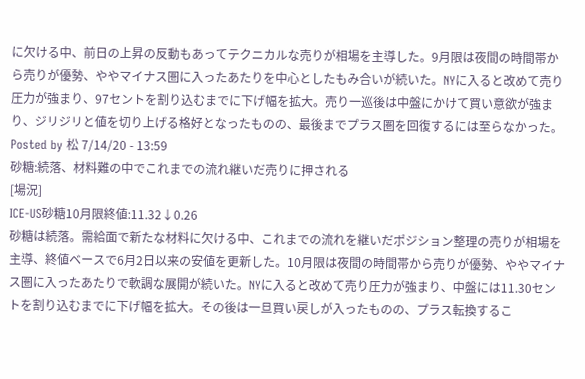に欠ける中、前日の上昇の反動もあってテクニカルな売りが相場を主導した。9月限は夜間の時間帯から売りが優勢、ややマイナス圏に入ったあたりを中心としたもみ合いが続いた。NYに入ると改めて売り圧力が強まり、97セントを割り込むまでに下げ幅を拡大。売り一巡後は中盤にかけて買い意欲が強まり、ジリジリと値を切り上げる格好となったものの、最後までプラス圏を回復するには至らなかった。
Posted by 松 7/14/20 - 13:59
砂糖:続落、材料難の中でこれまでの流れ継いだ売りに押される
[場況]
ICE-US砂糖10月限終値:11.32↓0.26
砂糖は続落。需給面で新たな材料に欠ける中、これまでの流れを継いだポジション整理の売りが相場を主導、終値ベースで6月2日以来の安値を更新した。10月限は夜間の時間帯から売りが優勢、ややマイナス圏に入ったあたりで軟調な展開が続いた。NYに入ると改めて売り圧力が強まり、中盤には11.30セントを割り込むまでに下げ幅を拡大。その後は一旦買い戻しが入ったものの、プラス転換するこ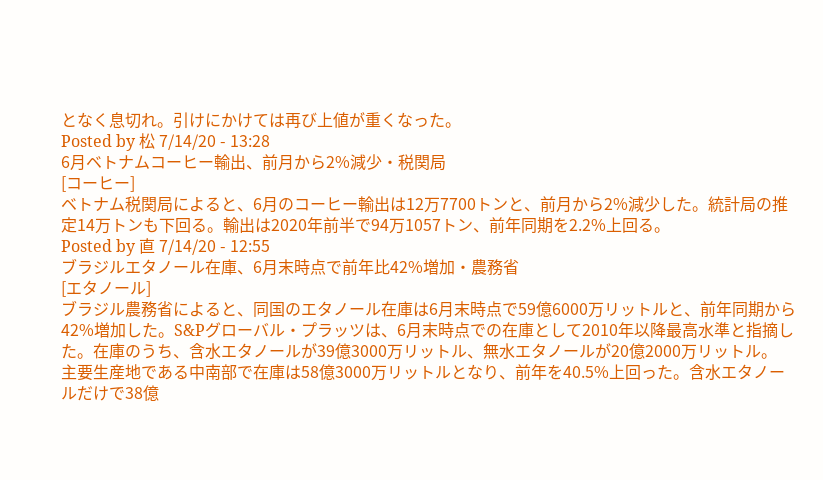となく息切れ。引けにかけては再び上値が重くなった。
Posted by 松 7/14/20 - 13:28
6月ベトナムコーヒー輸出、前月から2%減少・税関局
[コーヒー]
ベトナム税関局によると、6月のコーヒー輸出は12万7700トンと、前月から2%減少した。統計局の推定14万トンも下回る。輸出は2020年前半で94万1057トン、前年同期を2.2%上回る。
Posted by 直 7/14/20 - 12:55
ブラジルエタノール在庫、6月末時点で前年比42%増加・農務省
[エタノール]
ブラジル農務省によると、同国のエタノール在庫は6月末時点で59億6000万リットルと、前年同期から42%増加した。S&Pグローバル・プラッツは、6月末時点での在庫として2010年以降最高水準と指摘した。在庫のうち、含水エタノールが39億3000万リットル、無水エタノールが20億2000万リットル。
主要生産地である中南部で在庫は58億3000万リットルとなり、前年を40.5%上回った。含水エタノールだけで38億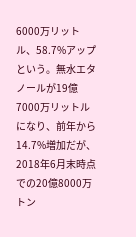6000万リットル、58.7%アップという。無水エタノールが19億7000万リットルになり、前年から14.7%増加だが、2018年6月末時点での20億8000万トン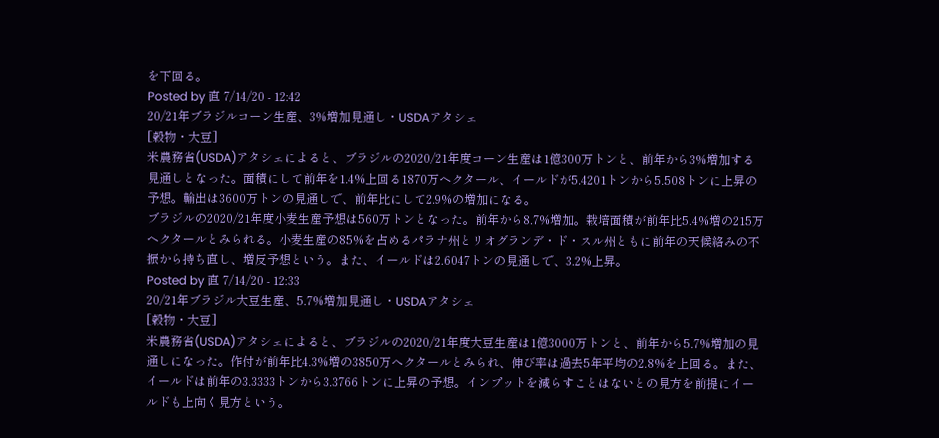を下回る。
Posted by 直 7/14/20 - 12:42
20/21年ブラジルコーン生産、3%増加見通し・USDAアタシェ
[穀物・大豆]
米農務省(USDA)アタシェによると、ブラジルの2020/21年度コーン生産は1億300万トンと、前年から3%増加する見通しとなった。面積にして前年を1.4%上回る1870万ヘクタール、イールドが5.4201トンから5.508トンに上昇の予想。輸出は3600万トンの見通しで、前年比にして2.9%の増加になる。
ブラジルの2020/21年度小麦生産予想は560万トンとなった。前年から8.7%増加。栽培面積が前年比5.4%増の215万ヘクタールとみられる。小麦生産の85%を占めるパラナ州とリオグランデ・ド・スル州ともに前年の天候絡みの不振から持ち直し、増反予想という。また、イールドは2.6047トンの見通しで、3.2%上昇。
Posted by 直 7/14/20 - 12:33
20/21年ブラジル大豆生産、5.7%増加見通し・USDAアタシェ
[穀物・大豆]
米農務省(USDA)アタシェによると、ブラジルの2020/21年度大豆生産は1億3000万トンと、前年から5.7%増加の見通しになった。作付が前年比4.3%増の3850万へクタールとみられ、伸び率は過去5年平均の2.8%を上回る。また、イールドは前年の3.3333トンから3.3766トンに上昇の予想。インプットを減らすことはないとの見方を前提にイールドも上向く見方という。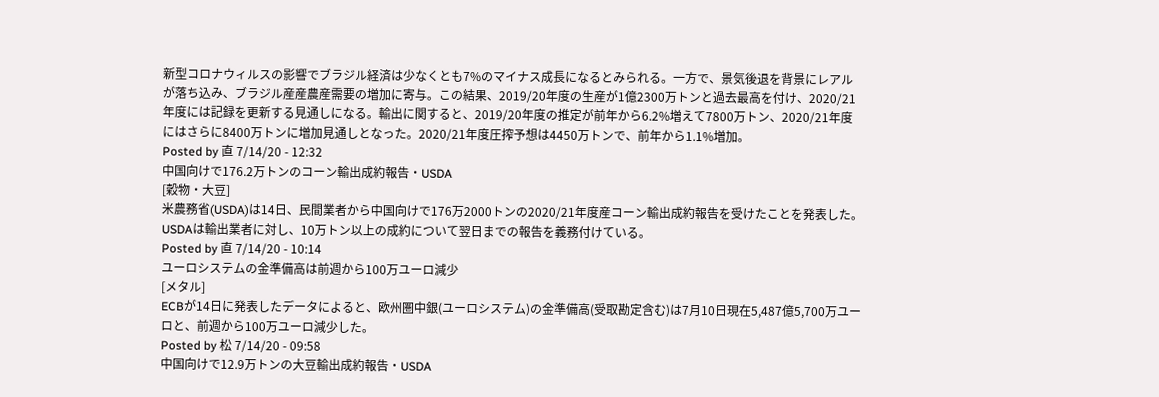新型コロナウィルスの影響でブラジル経済は少なくとも7%のマイナス成長になるとみられる。一方で、景気後退を背景にレアルが落ち込み、ブラジル産産農産需要の増加に寄与。この結果、2019/20年度の生産が1億2300万トンと過去最高を付け、2020/21年度には記録を更新する見通しになる。輸出に関すると、2019/20年度の推定が前年から6.2%増えて7800万トン、2020/21年度にはさらに8400万トンに増加見通しとなった。2020/21年度圧搾予想は4450万トンで、前年から1.1%増加。
Posted by 直 7/14/20 - 12:32
中国向けで176.2万トンのコーン輸出成約報告・USDA
[穀物・大豆]
米農務省(USDA)は14日、民間業者から中国向けで176万2000トンの2020/21年度産コーン輸出成約報告を受けたことを発表した。USDAは輸出業者に対し、10万トン以上の成約について翌日までの報告を義務付けている。
Posted by 直 7/14/20 - 10:14
ユーロシステムの金準備高は前週から100万ユーロ減少
[メタル]
ECBが14日に発表したデータによると、欧州圏中銀(ユーロシステム)の金準備高(受取勘定含む)は7月10日現在5,487億5,700万ユーロと、前週から100万ユーロ減少した。
Posted by 松 7/14/20 - 09:58
中国向けで12.9万トンの大豆輸出成約報告・USDA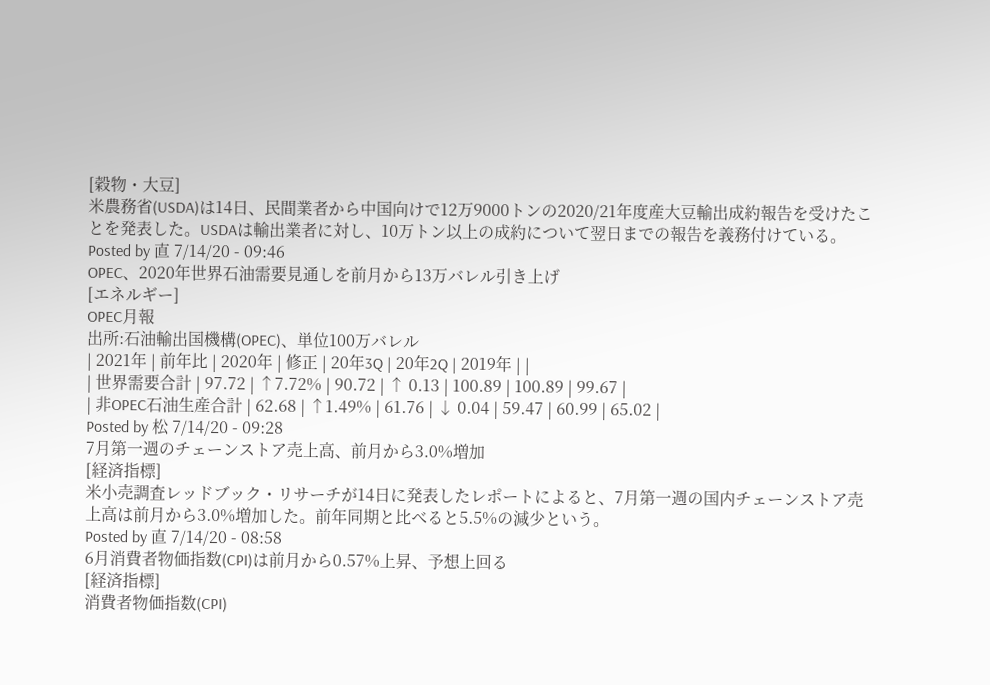[穀物・大豆]
米農務省(USDA)は14日、民間業者から中国向けで12万9000トンの2020/21年度産大豆輸出成約報告を受けたことを発表した。USDAは輸出業者に対し、10万トン以上の成約について翌日までの報告を義務付けている。
Posted by 直 7/14/20 - 09:46
OPEC、2020年世界石油需要見通しを前月から13万バレル引き上げ
[エネルギー]
OPEC月報
出所:石油輸出国機構(OPEC)、単位100万バレル
| 2021年 | 前年比 | 2020年 | 修正 | 20年3Q | 20年2Q | 2019年 | |
| 世界需要合計 | 97.72 | ↑7.72% | 90.72 | ↑ 0.13 | 100.89 | 100.89 | 99.67 |
| 非OPEC石油生産合計 | 62.68 | ↑1.49% | 61.76 | ↓ 0.04 | 59.47 | 60.99 | 65.02 |
Posted by 松 7/14/20 - 09:28
7月第一週のチェーンストア売上高、前月から3.0%増加
[経済指標]
米小売調査レッドブック・リサーチが14日に発表したレポートによると、7月第一週の国内チェーンストア売上高は前月から3.0%増加した。前年同期と比べると5.5%の減少という。
Posted by 直 7/14/20 - 08:58
6月消費者物価指数(CPI)は前月から0.57%上昇、予想上回る
[経済指標]
消費者物価指数(CPI)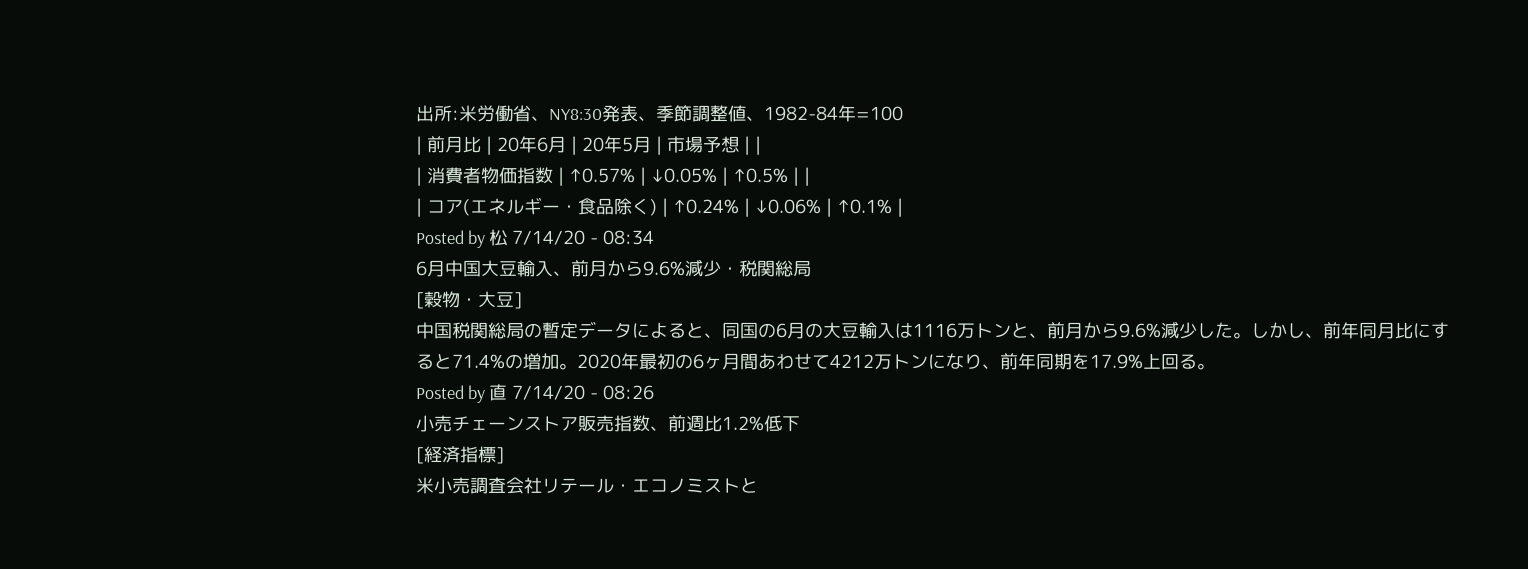出所:米労働省、NY8:30発表、季節調整値、1982-84年=100
| 前月比 | 20年6月 | 20年5月 | 市場予想 | |
| 消費者物価指数 | ↑0.57% | ↓0.05% | ↑0.5% | |
| コア(エネルギー・食品除く) | ↑0.24% | ↓0.06% | ↑0.1% |
Posted by 松 7/14/20 - 08:34
6月中国大豆輸入、前月から9.6%減少・税関総局
[穀物・大豆]
中国税関総局の暫定データによると、同国の6月の大豆輸入は1116万トンと、前月から9.6%減少した。しかし、前年同月比にすると71.4%の増加。2020年最初の6ヶ月間あわせて4212万トンになり、前年同期を17.9%上回る。
Posted by 直 7/14/20 - 08:26
小売チェーンストア販売指数、前週比1.2%低下
[経済指標]
米小売調査会社リテール・エコノミストと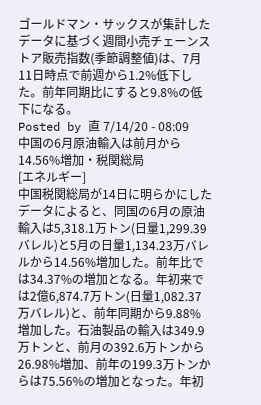ゴールドマン・サックスが集計したデータに基づく週間小売チェーンストア販売指数(季節調整値)は、7月11日時点で前週から1.2%低下した。前年同期比にすると9.8%の低下になる。
Posted by 直 7/14/20 - 08:09
中国の6月原油輸入は前月から14.56%増加・税関総局
[エネルギー]
中国税関総局が14日に明らかにしたデータによると、同国の6月の原油輸入は5,318.1万トン(日量1,299.39バレル)と5月の日量1,134.23万バレルから14.56%増加した。前年比では34.37%の増加となる。年初来では2億6,874.7万トン(日量1,082.37万バレル)と、前年同期から9.88%増加した。石油製品の輸入は349.9万トンと、前月の392.6万トンから26.98%増加、前年の199.3万トンからは75.56%の増加となった。年初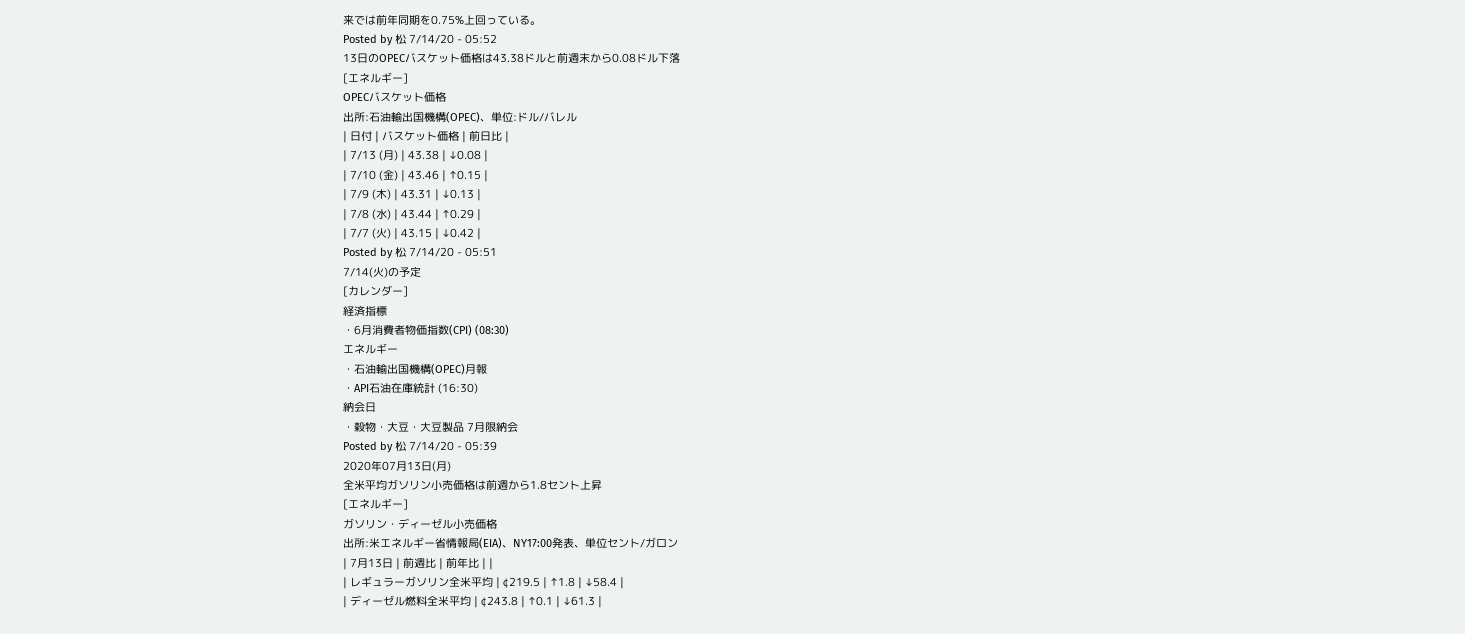来では前年同期を0.75%上回っている。
Posted by 松 7/14/20 - 05:52
13日のOPECバスケット価格は43.38ドルと前週末から0.08ドル下落
[エネルギー]
OPECバスケット価格
出所:石油輸出国機構(OPEC)、単位:ドル/バレル
| 日付 | バスケット価格 | 前日比 |
| 7/13 (月) | 43.38 | ↓0.08 |
| 7/10 (金) | 43.46 | ↑0.15 |
| 7/9 (木) | 43.31 | ↓0.13 |
| 7/8 (水) | 43.44 | ↑0.29 |
| 7/7 (火) | 43.15 | ↓0.42 |
Posted by 松 7/14/20 - 05:51
7/14(火)の予定
[カレンダー]
経済指標
・6月消費者物価指数(CPI) (08:30)
エネルギー
・石油輸出国機構(OPEC)月報
・API石油在庫統計 (16:30)
納会日
・穀物・大豆・大豆製品 7月限納会
Posted by 松 7/14/20 - 05:39
2020年07月13日(月)
全米平均ガソリン小売価格は前週から1.8セント上昇
[エネルギー]
ガソリン・ディーゼル小売価格
出所:米エネルギー省情報局(EIA)、NY17:00発表、単位セント/ガロン
| 7月13日 | 前週比 | 前年比 | |
| レギュラーガソリン全米平均 | ¢219.5 | ↑1.8 | ↓58.4 |
| ディーゼル燃料全米平均 | ¢243.8 | ↑0.1 | ↓61.3 |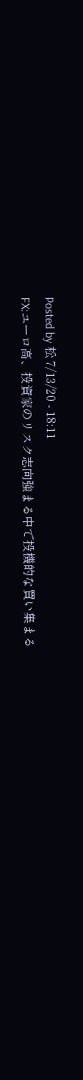Posted by 松 7/13/20 - 18:11
FX:ユーロ高、投資家のリスク志向強まる中で投機的な買い集まる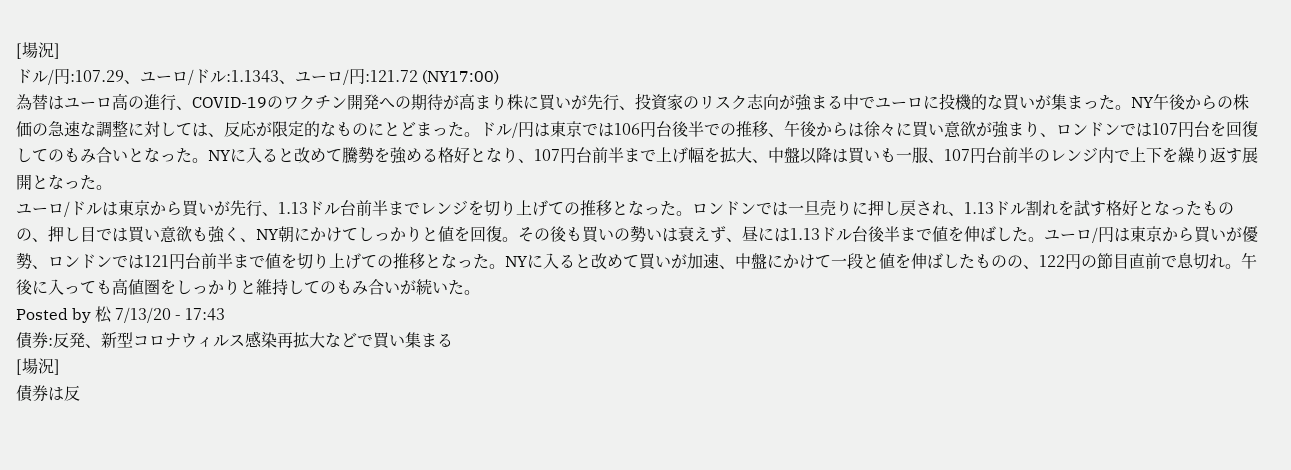[場況]
ドル/円:107.29、ユーロ/ドル:1.1343、ユーロ/円:121.72 (NY17:00)
為替はユーロ高の進行、COVID-19のワクチン開発への期待が高まり株に買いが先行、投資家のリスク志向が強まる中でユーロに投機的な買いが集まった。NY午後からの株価の急速な調整に対しては、反応が限定的なものにとどまった。ドル/円は東京では106円台後半での推移、午後からは徐々に買い意欲が強まり、ロンドンでは107円台を回復してのもみ合いとなった。NYに入ると改めて騰勢を強める格好となり、107円台前半まで上げ幅を拡大、中盤以降は買いも一服、107円台前半のレンジ内で上下を繰り返す展開となった。
ユーロ/ドルは東京から買いが先行、1.13ドル台前半までレンジを切り上げての推移となった。ロンドンでは一旦売りに押し戻され、1.13ドル割れを試す格好となったものの、押し目では買い意欲も強く、NY朝にかけてしっかりと値を回復。その後も買いの勢いは衰えず、昼には1.13ドル台後半まで値を伸ばした。ユーロ/円は東京から買いが優勢、ロンドンでは121円台前半まで値を切り上げての推移となった。NYに入ると改めて買いが加速、中盤にかけて一段と値を伸ばしたものの、122円の節目直前で息切れ。午後に入っても高値圏をしっかりと維持してのもみ合いが続いた。
Posted by 松 7/13/20 - 17:43
債券:反発、新型コロナウィルス感染再拡大などで買い集まる
[場況]
債券は反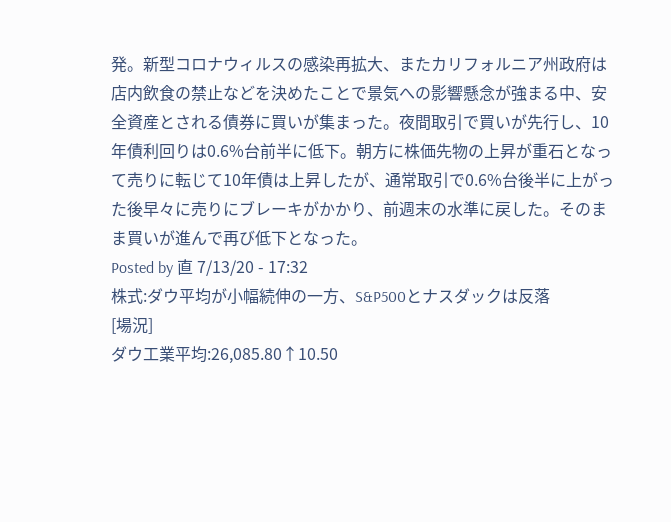発。新型コロナウィルスの感染再拡大、またカリフォルニア州政府は店内飲食の禁止などを決めたことで景気への影響懸念が強まる中、安全資産とされる債券に買いが集まった。夜間取引で買いが先行し、10年債利回りは0.6%台前半に低下。朝方に株価先物の上昇が重石となって売りに転じて10年債は上昇したが、通常取引で0.6%台後半に上がった後早々に売りにブレーキがかかり、前週末の水準に戻した。そのまま買いが進んで再び低下となった。
Posted by 直 7/13/20 - 17:32
株式:ダウ平均が小幅続伸の一方、S&P500とナスダックは反落
[場況]
ダウ工業平均:26,085.80↑10.50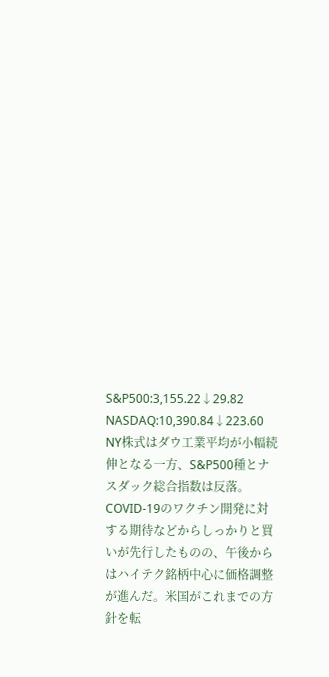S&P500:3,155.22↓29.82
NASDAQ:10,390.84↓223.60
NY株式はダウ工業平均が小幅続伸となる一方、S&P500種とナスダック総合指数は反落。COVID-19のワクチン開発に対する期待などからしっかりと買いが先行したものの、午後からはハイテク銘柄中心に価格調整が進んだ。米国がこれまでの方針を転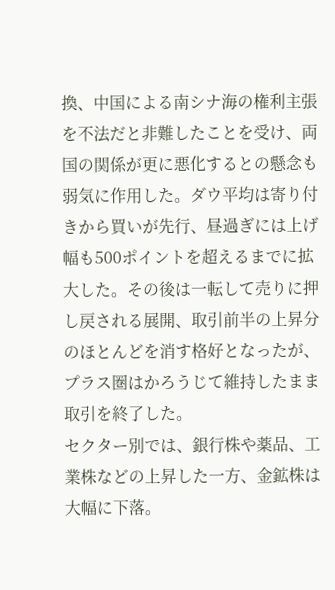換、中国による南シナ海の権利主張を不法だと非難したことを受け、両国の関係が更に悪化するとの懸念も弱気に作用した。ダウ平均は寄り付きから買いが先行、昼過ぎには上げ幅も500ポイントを超えるまでに拡大した。その後は一転して売りに押し戻される展開、取引前半の上昇分のほとんどを消す格好となったが、プラス圏はかろうじて維持したまま取引を終了した。
セクター別では、銀行株や薬品、工業株などの上昇した一方、金鉱株は大幅に下落。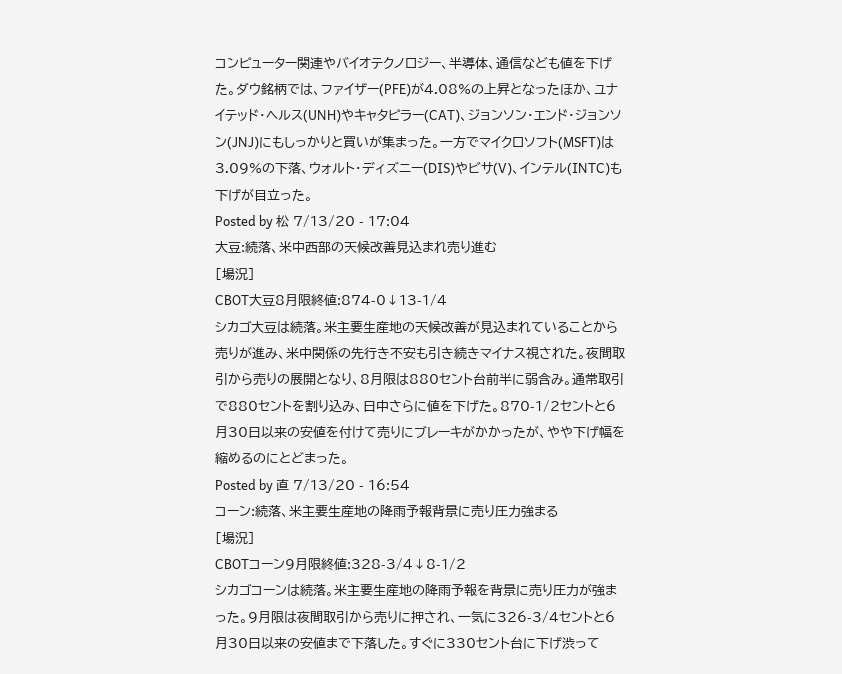コンピューター関連やバイオテクノロジー、半導体、通信なども値を下げた。ダウ銘柄では、ファイザー(PFE)が4.08%の上昇となったほか、ユナイテッド・ヘルス(UNH)やキャタピラー(CAT)、ジョンソン・エンド・ジョンソン(JNJ)にもしっかりと買いが集まった。一方でマイクロソフト(MSFT)は3.09%の下落、ウォルト・ディズニー(DIS)やビサ(V)、インテル(INTC)も下げが目立った。
Posted by 松 7/13/20 - 17:04
大豆:続落、米中西部の天候改善見込まれ売り進む
[場況]
CBOT大豆8月限終値:874-0↓13-1/4
シカゴ大豆は続落。米主要生産地の天候改善が見込まれていることから売りが進み、米中関係の先行き不安も引き続きマイナス視された。夜間取引から売りの展開となり、8月限は880セント台前半に弱含み。通常取引で880セントを割り込み、日中さらに値を下げた。870-1/2セントと6月30日以来の安値を付けて売りにブレーキがかかったが、やや下げ幅を縮めるのにとどまった。
Posted by 直 7/13/20 - 16:54
コーン:続落、米主要生産地の降雨予報背景に売り圧力強まる
[場況]
CBOTコーン9月限終値:328-3/4↓8-1/2
シカゴコーンは続落。米主要生産地の降雨予報を背景に売り圧力が強まった。9月限は夜間取引から売りに押され、一気に326-3/4セントと6月30日以来の安値まで下落した。すぐに330セント台に下げ渋って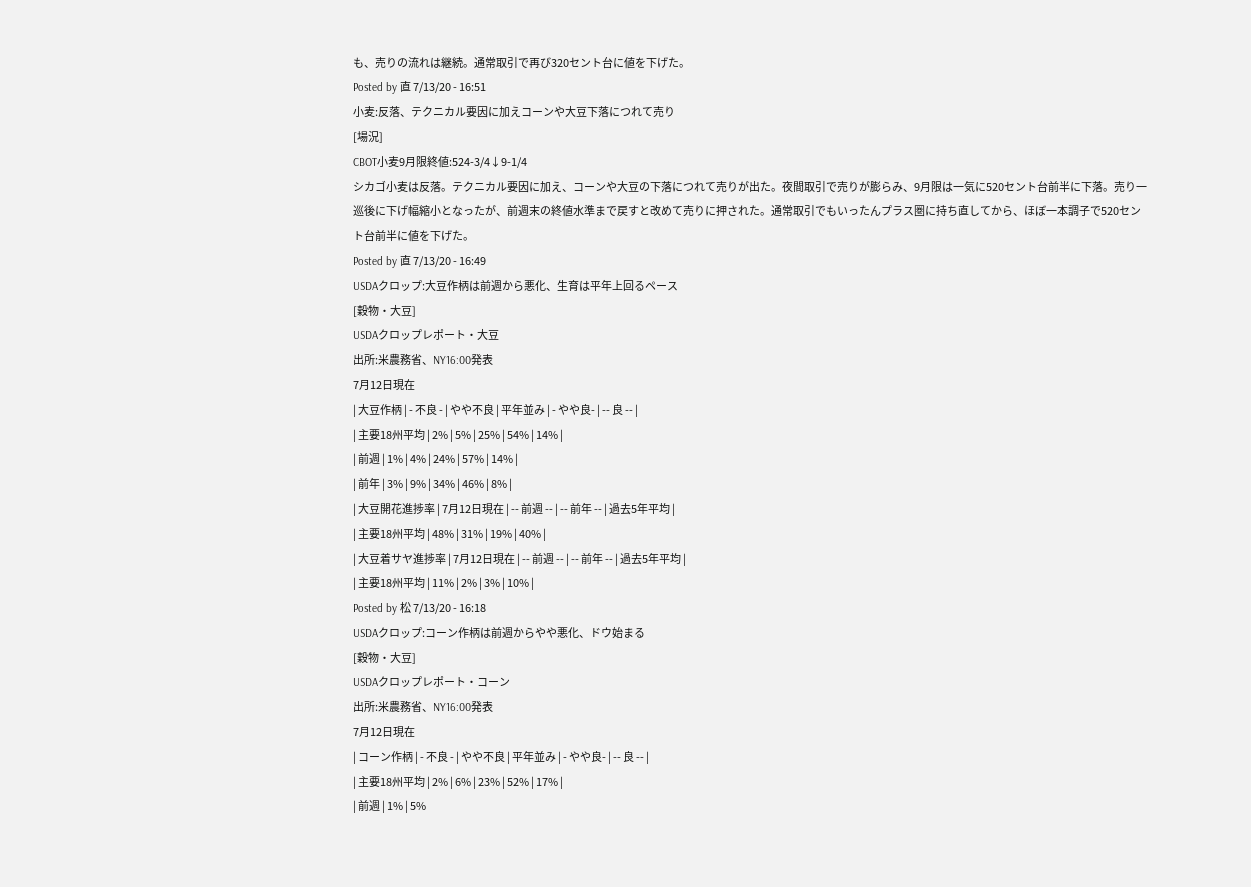も、売りの流れは継続。通常取引で再び320セント台に値を下げた。
Posted by 直 7/13/20 - 16:51
小麦:反落、テクニカル要因に加えコーンや大豆下落につれて売り
[場況]
CBOT小麦9月限終値:524-3/4↓9-1/4
シカゴ小麦は反落。テクニカル要因に加え、コーンや大豆の下落につれて売りが出た。夜間取引で売りが膨らみ、9月限は一気に520セント台前半に下落。売り一巡後に下げ幅縮小となったが、前週末の終値水準まで戻すと改めて売りに押された。通常取引でもいったんプラス圏に持ち直してから、ほぼ一本調子で520セント台前半に値を下げた。
Posted by 直 7/13/20 - 16:49
USDAクロップ:大豆作柄は前週から悪化、生育は平年上回るペース
[穀物・大豆]
USDAクロップレポート・大豆
出所:米農務省、NY16:00発表
7月12日現在
| 大豆作柄 | - 不良 - | やや不良 | 平年並み | - やや良- | -- 良 -- |
| 主要18州平均 | 2% | 5% | 25% | 54% | 14% |
| 前週 | 1% | 4% | 24% | 57% | 14% |
| 前年 | 3% | 9% | 34% | 46% | 8% |
| 大豆開花進捗率 | 7月12日現在 | -- 前週 -- | -- 前年 -- | 過去5年平均 |
| 主要18州平均 | 48% | 31% | 19% | 40% |
| 大豆着サヤ進捗率 | 7月12日現在 | -- 前週 -- | -- 前年 -- | 過去5年平均 |
| 主要18州平均 | 11% | 2% | 3% | 10% |
Posted by 松 7/13/20 - 16:18
USDAクロップ:コーン作柄は前週からやや悪化、ドウ始まる
[穀物・大豆]
USDAクロップレポート・コーン
出所:米農務省、NY16:00発表
7月12日現在
| コーン作柄 | - 不良 - | やや不良 | 平年並み | - やや良- | -- 良 -- |
| 主要18州平均 | 2% | 6% | 23% | 52% | 17% |
| 前週 | 1% | 5%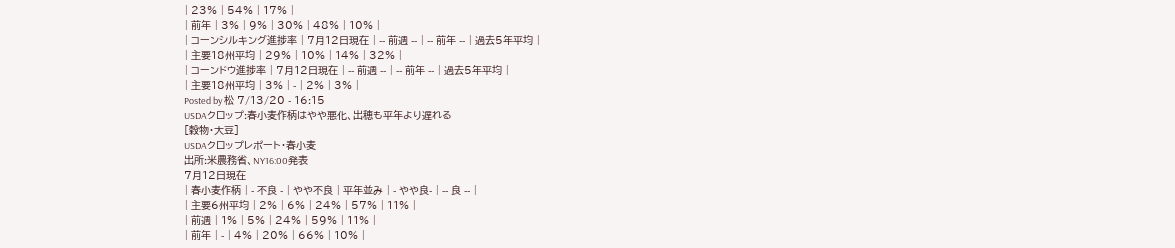| 23% | 54% | 17% |
| 前年 | 3% | 9% | 30% | 48% | 10% |
| コーンシルキング進捗率 | 7月12日現在 | -- 前週 -- | -- 前年 -- | 過去5年平均 |
| 主要18州平均 | 29% | 10% | 14% | 32% |
| コーンドウ進捗率 | 7月12日現在 | -- 前週 -- | -- 前年 -- | 過去5年平均 |
| 主要18州平均 | 3% | - | 2% | 3% |
Posted by 松 7/13/20 - 16:15
USDAクロップ:春小麦作柄はやや悪化、出穂も平年より遅れる
[穀物・大豆]
USDAクロップレポート・春小麦
出所:米農務省、NY16:00発表
7月12日現在
| 春小麦作柄 | - 不良 - | やや不良 | 平年並み | - やや良- | -- 良 -- |
| 主要6州平均 | 2% | 6% | 24% | 57% | 11% |
| 前週 | 1% | 5% | 24% | 59% | 11% |
| 前年 | - | 4% | 20% | 66% | 10% |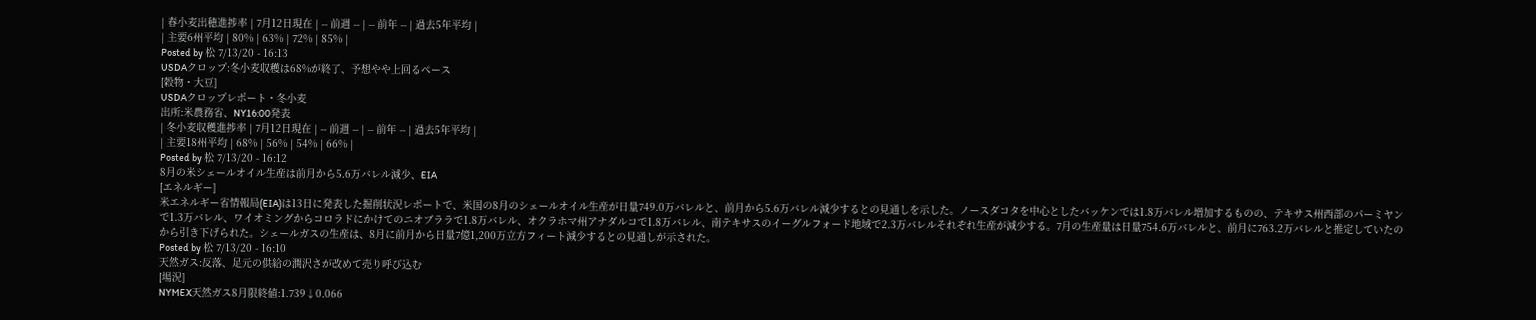| 春小麦出穂進捗率 | 7月12日現在 | -- 前週 -- | -- 前年 -- | 過去5年平均 |
| 主要6州平均 | 80% | 63% | 72% | 85% |
Posted by 松 7/13/20 - 16:13
USDAクロップ:冬小麦収穫は68%が終了、予想やや上回るペース
[穀物・大豆]
USDAクロップレポート・冬小麦
出所:米農務省、NY16:00発表
| 冬小麦収穫進捗率 | 7月12日現在 | -- 前週 -- | -- 前年 -- | 過去5年平均 |
| 主要18州平均 | 68% | 56% | 54% | 66% |
Posted by 松 7/13/20 - 16:12
8月の米シェールオイル生産は前月から5.6万バレル減少、EIA
[エネルギー]
米エネルギー省情報局(EIA)は13日に発表した掘削状況レポートで、米国の8月のシェールオイル生産が日量749.0万バレルと、前月から5.6万バレル減少するとの見通しを示した。ノースダコタを中心としたバッケンでは1.8万バレル増加するものの、テキサス州西部のパーミヤンで1.3万バレル、ワイオミングからコロラドにかけてのニオブララで1.8万バレル、オクラホマ州アナダルコで1.8万バレル、南テキサスのイーグルフォード地域で2.3万バレルそれぞれ生産が減少する。7月の生産量は日量754.6万バレルと、前月に763.2万バレルと推定していたのから引き下げられた。シェールガスの生産は、8月に前月から日量7億1,200万立方フィート減少するとの見通しが示された。
Posted by 松 7/13/20 - 16:10
天然ガス:反落、足元の供給の潤沢さが改めて売り呼び込む
[場況]
NYMEX天然ガス8月限終値:1.739↓0.066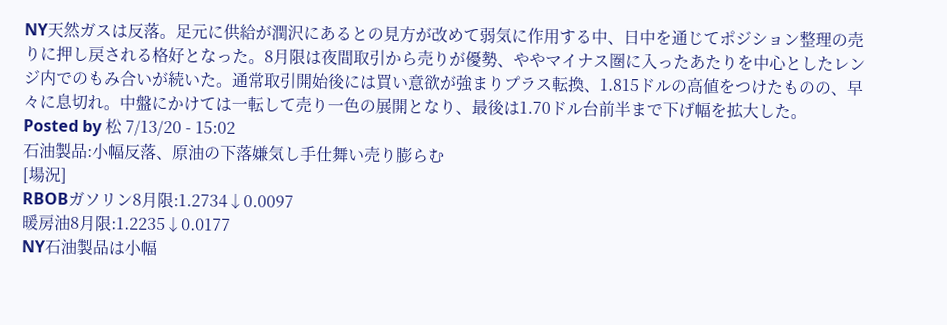NY天然ガスは反落。足元に供給が潤沢にあるとの見方が改めて弱気に作用する中、日中を通じてポジション整理の売りに押し戻される格好となった。8月限は夜間取引から売りが優勢、ややマイナス圏に入ったあたりを中心としたレンジ内でのもみ合いが続いた。通常取引開始後には買い意欲が強まりプラス転換、1.815ドルの高値をつけたものの、早々に息切れ。中盤にかけては一転して売り一色の展開となり、最後は1.70ドル台前半まで下げ幅を拡大した。
Posted by 松 7/13/20 - 15:02
石油製品:小幅反落、原油の下落嫌気し手仕舞い売り膨らむ
[場況]
RBOBガソリン8月限:1.2734↓0.0097
暖房油8月限:1.2235↓0.0177
NY石油製品は小幅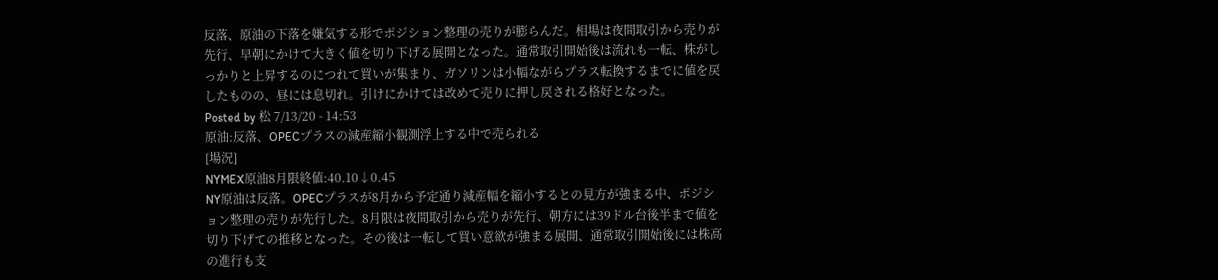反落、原油の下落を嫌気する形でポジション整理の売りが膨らんだ。相場は夜間取引から売りが先行、早朝にかけて大きく値を切り下げる展開となった。通常取引開始後は流れも一転、株がしっかりと上昇するのにつれて買いが集まり、ガソリンは小幅ながらプラス転換するまでに値を戻したものの、昼には息切れ。引けにかけては改めて売りに押し戻される格好となった。
Posted by 松 7/13/20 - 14:53
原油:反落、OPECプラスの減産縮小観測浮上する中で売られる
[場況]
NYMEX原油8月限終値:40.10↓0.45
NY原油は反落。OPECプラスが8月から予定通り減産幅を縮小するとの見方が強まる中、ポジション整理の売りが先行した。8月限は夜間取引から売りが先行、朝方には39ドル台後半まで値を切り下げての推移となった。その後は一転して買い意欲が強まる展開、通常取引開始後には株高の進行も支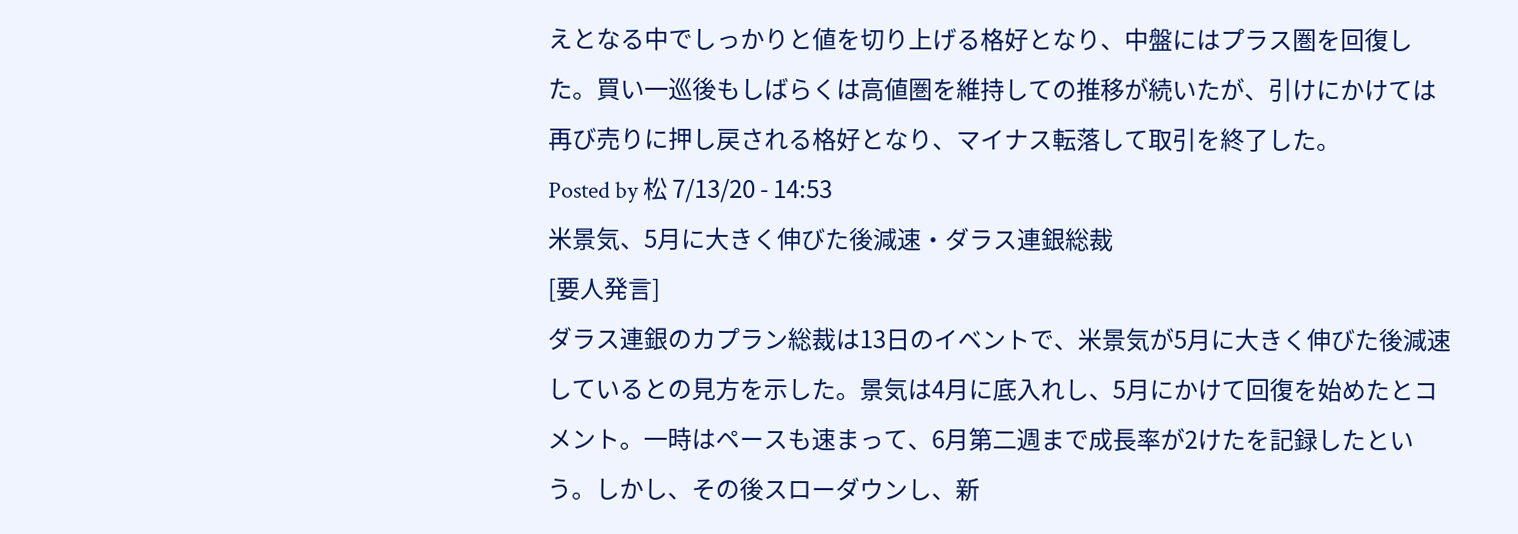えとなる中でしっかりと値を切り上げる格好となり、中盤にはプラス圏を回復した。買い一巡後もしばらくは高値圏を維持しての推移が続いたが、引けにかけては再び売りに押し戻される格好となり、マイナス転落して取引を終了した。
Posted by 松 7/13/20 - 14:53
米景気、5月に大きく伸びた後減速・ダラス連銀総裁
[要人発言]
ダラス連銀のカプラン総裁は13日のイベントで、米景気が5月に大きく伸びた後減速しているとの見方を示した。景気は4月に底入れし、5月にかけて回復を始めたとコメント。一時はペースも速まって、6月第二週まで成長率が2けたを記録したという。しかし、その後スローダウンし、新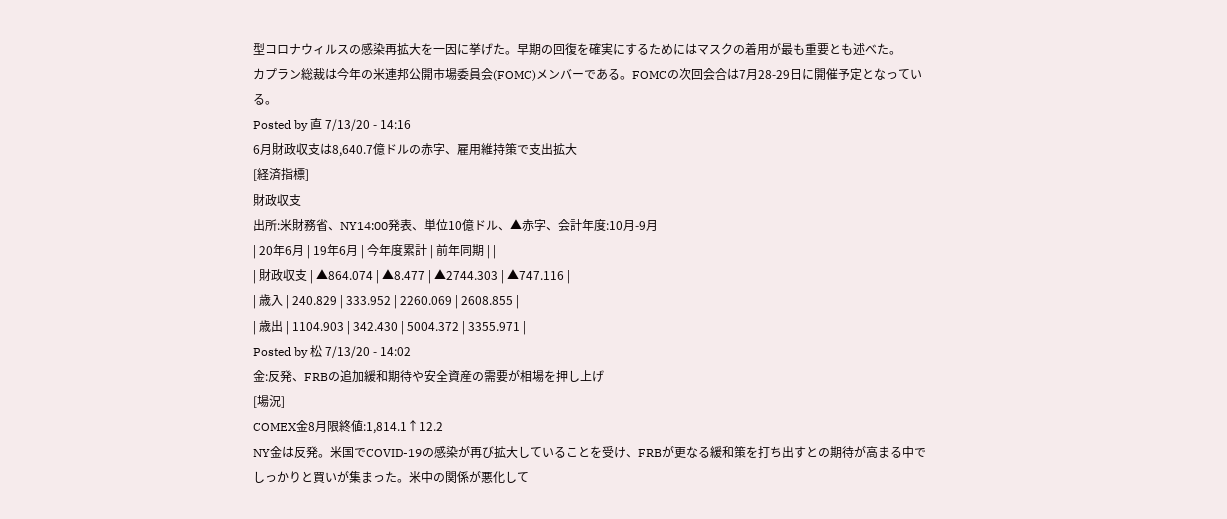型コロナウィルスの感染再拡大を一因に挙げた。早期の回復を確実にするためにはマスクの着用が最も重要とも述べた。
カプラン総裁は今年の米連邦公開市場委員会(FOMC)メンバーである。FOMCの次回会合は7月28-29日に開催予定となっている。
Posted by 直 7/13/20 - 14:16
6月財政収支は8,640.7億ドルの赤字、雇用維持策で支出拡大
[経済指標]
財政収支
出所:米財務省、NY14:00発表、単位10億ドル、▲赤字、会計年度:10月-9月
| 20年6月 | 19年6月 | 今年度累計 | 前年同期 | |
| 財政収支 | ▲864.074 | ▲8.477 | ▲2744.303 | ▲747.116 |
| 歳入 | 240.829 | 333.952 | 2260.069 | 2608.855 |
| 歳出 | 1104.903 | 342.430 | 5004.372 | 3355.971 |
Posted by 松 7/13/20 - 14:02
金:反発、FRBの追加緩和期待や安全資産の需要が相場を押し上げ
[場況]
COMEX金8月限終値:1,814.1↑12.2
NY金は反発。米国でCOVID-19の感染が再び拡大していることを受け、FRBが更なる緩和策を打ち出すとの期待が高まる中でしっかりと買いが集まった。米中の関係が悪化して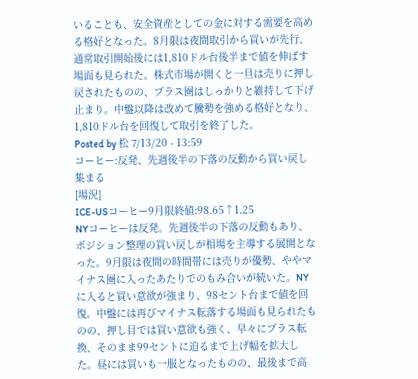いることも、安全資産としての金に対する需要を高める格好となった。8月限は夜間取引から買いが先行、通常取引開始後には1,810ドル台後半まで値を伸ばす場面も見られた。株式市場が開くと一旦は売りに押し戻されたものの、プラス圏はしっかりと維持して下げ止まり。中盤以降は改めて騰勢を強める格好となり、1,810ドル台を回復して取引を終了した。
Posted by 松 7/13/20 - 13:59
コーヒー:反発、先週後半の下落の反動から買い戻し集まる
[場況]
ICE-USコーヒー9月限終値:98.65↑1.25
NYコーヒーは反発。先週後半の下落の反動もあり、ポジション整理の買い戻しが相場を主導する展開となった。9月限は夜間の時間帯には売りが優勢、ややマイナス圏に入ったあたりでのもみ合いが続いた。NYに入ると買い意欲が強まり、98セント台まで値を回復。中盤には再びマイナス転落する場面も見られたものの、押し目では買い意欲も強く、早々にプラス転換、そのまま99セントに迫るまで上げ幅を拡大した。昼には買いも一服となったものの、最後まで高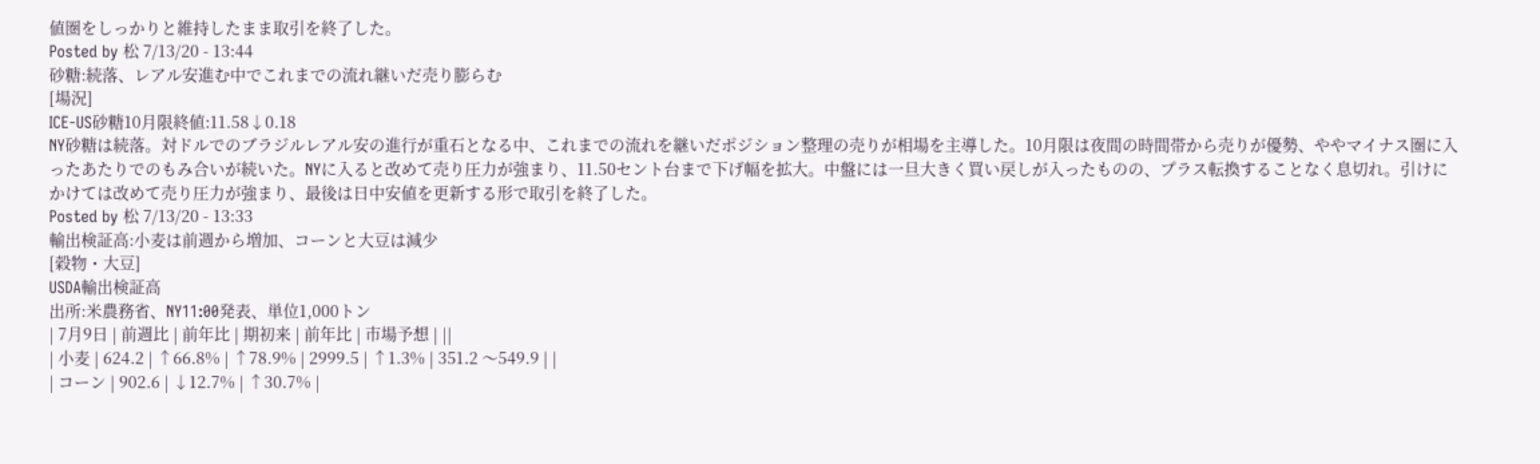値圏をしっかりと維持したまま取引を終了した。
Posted by 松 7/13/20 - 13:44
砂糖:続落、レアル安進む中でこれまでの流れ継いだ売り膨らむ
[場況]
ICE-US砂糖10月限終値:11.58↓0.18
NY砂糖は続落。対ドルでのブラジルレアル安の進行が重石となる中、これまでの流れを継いだポジション整理の売りが相場を主導した。10月限は夜間の時間帯から売りが優勢、ややマイナス圏に入ったあたりでのもみ合いが続いた。NYに入ると改めて売り圧力が強まり、11.50セント台まで下げ幅を拡大。中盤には一旦大きく買い戻しが入ったものの、プラス転換することなく息切れ。引けにかけては改めて売り圧力が強まり、最後は日中安値を更新する形で取引を終了した。
Posted by 松 7/13/20 - 13:33
輸出検証高:小麦は前週から増加、コーンと大豆は減少
[穀物・大豆]
USDA輸出検証高
出所:米農務省、NY11:00発表、単位1,000トン
| 7月9日 | 前週比 | 前年比 | 期初来 | 前年比 | 市場予想 | ||
| 小麦 | 624.2 | ↑66.8% | ↑78.9% | 2999.5 | ↑1.3% | 351.2 〜549.9 | |
| コーン | 902.6 | ↓12.7% | ↑30.7% |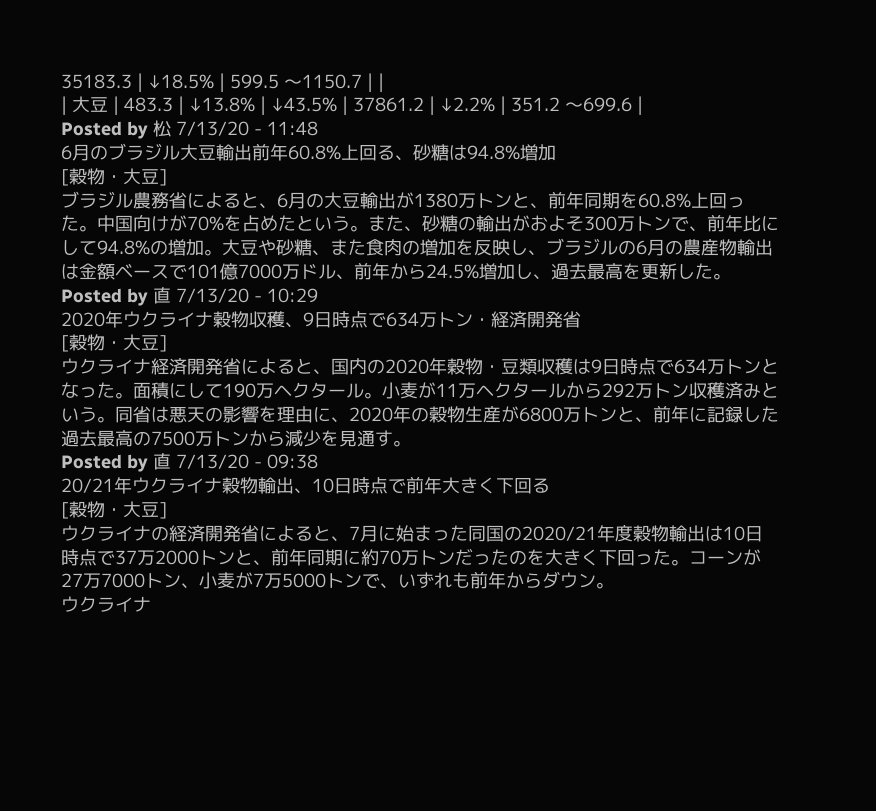35183.3 | ↓18.5% | 599.5 〜1150.7 | |
| 大豆 | 483.3 | ↓13.8% | ↓43.5% | 37861.2 | ↓2.2% | 351.2 〜699.6 |
Posted by 松 7/13/20 - 11:48
6月のブラジル大豆輸出前年60.8%上回る、砂糖は94.8%増加
[穀物・大豆]
ブラジル農務省によると、6月の大豆輸出が1380万トンと、前年同期を60.8%上回った。中国向けが70%を占めたという。また、砂糖の輸出がおよそ300万トンで、前年比にして94.8%の増加。大豆や砂糖、また食肉の増加を反映し、ブラジルの6月の農産物輸出は金額ベースで101億7000万ドル、前年から24.5%増加し、過去最高を更新した。
Posted by 直 7/13/20 - 10:29
2020年ウクライナ穀物収穫、9日時点で634万トン・経済開発省
[穀物・大豆]
ウクライナ経済開発省によると、国内の2020年穀物・豆類収穫は9日時点で634万トンとなった。面積にして190万ヘクタール。小麦が11万ヘクタールから292万トン収穫済みという。同省は悪天の影響を理由に、2020年の穀物生産が6800万トンと、前年に記録した過去最高の7500万トンから減少を見通す。
Posted by 直 7/13/20 - 09:38
20/21年ウクライナ穀物輸出、10日時点で前年大きく下回る
[穀物・大豆]
ウクライナの経済開発省によると、7月に始まった同国の2020/21年度穀物輸出は10日時点で37万2000トンと、前年同期に約70万トンだったのを大きく下回った。コーンが27万7000トン、小麦が7万5000トンで、いずれも前年からダウン。
ウクライナ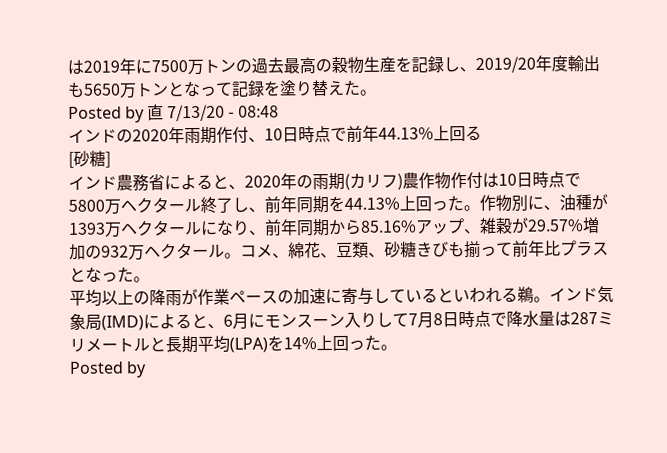は2019年に7500万トンの過去最高の穀物生産を記録し、2019/20年度輸出も5650万トンとなって記録を塗り替えた。
Posted by 直 7/13/20 - 08:48
インドの2020年雨期作付、10日時点で前年44.13%上回る
[砂糖]
インド農務省によると、2020年の雨期(カリフ)農作物作付は10日時点で5800万ヘクタール終了し、前年同期を44.13%上回った。作物別に、油種が1393万ヘクタールになり、前年同期から85.16%アップ、雑穀が29.57%増加の932万ヘクタール。コメ、綿花、豆類、砂糖きびも揃って前年比プラスとなった。
平均以上の降雨が作業ペースの加速に寄与しているといわれる鵜。インド気象局(IMD)によると、6月にモンスーン入りして7月8日時点で降水量は287ミリメートルと長期平均(LPA)を14%上回った。
Posted by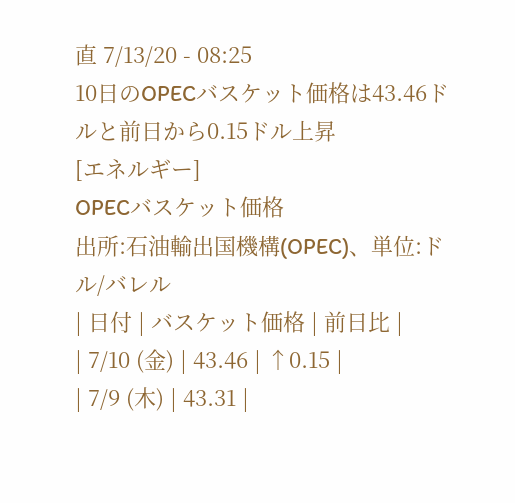直 7/13/20 - 08:25
10日のOPECバスケット価格は43.46ドルと前日から0.15ドル上昇
[エネルギー]
OPECバスケット価格
出所:石油輸出国機構(OPEC)、単位:ドル/バレル
| 日付 | バスケット価格 | 前日比 |
| 7/10 (金) | 43.46 | ↑0.15 |
| 7/9 (木) | 43.31 |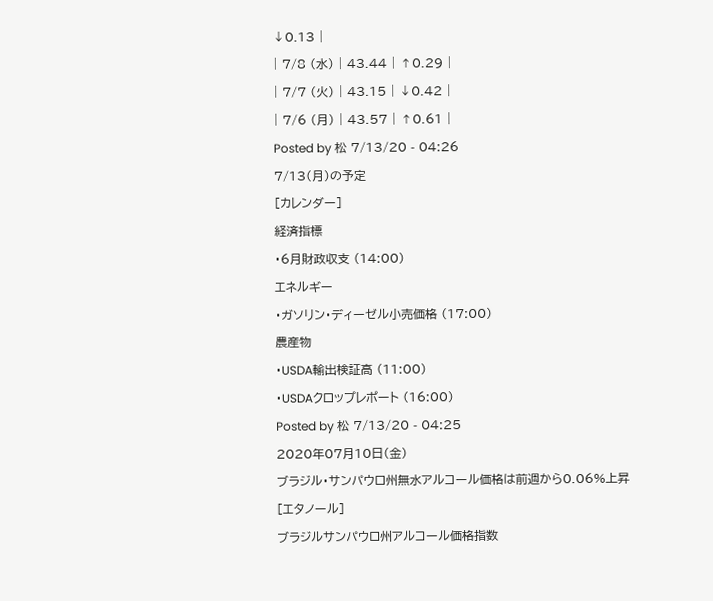↓0.13 |
| 7/8 (水) | 43.44 | ↑0.29 |
| 7/7 (火) | 43.15 | ↓0.42 |
| 7/6 (月) | 43.57 | ↑0.61 |
Posted by 松 7/13/20 - 04:26
7/13(月)の予定
[カレンダー]
経済指標
・6月財政収支 (14:00)
エネルギー
・ガソリン・ディーゼル小売価格 (17:00)
農産物
・USDA輸出検証高 (11:00)
・USDAクロップレポート (16:00)
Posted by 松 7/13/20 - 04:25
2020年07月10日(金)
ブラジル・サンパウロ州無水アルコール価格は前週から0.06%上昇
[エタノール]
ブラジルサンパウロ州アルコール価格指数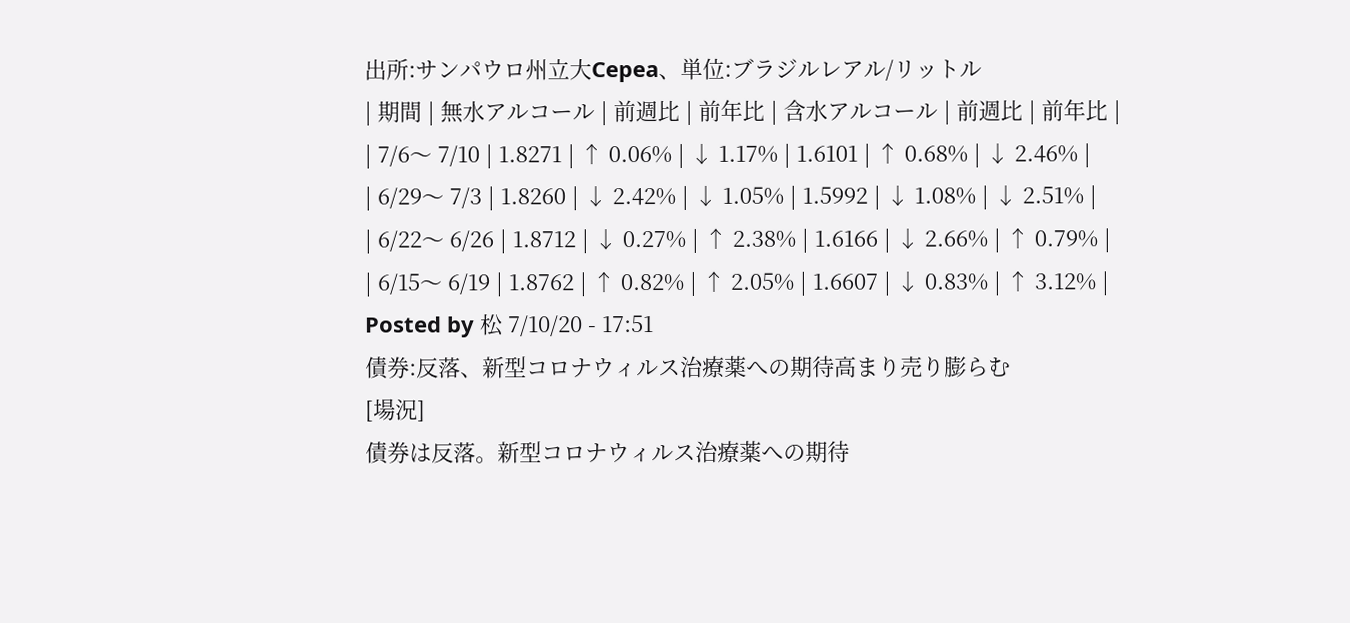出所:サンパウロ州立大Cepea、単位:ブラジルレアル/リットル
| 期間 | 無水アルコール | 前週比 | 前年比 | 含水アルコール | 前週比 | 前年比 |
| 7/6〜 7/10 | 1.8271 | ↑ 0.06% | ↓ 1.17% | 1.6101 | ↑ 0.68% | ↓ 2.46% |
| 6/29〜 7/3 | 1.8260 | ↓ 2.42% | ↓ 1.05% | 1.5992 | ↓ 1.08% | ↓ 2.51% |
| 6/22〜 6/26 | 1.8712 | ↓ 0.27% | ↑ 2.38% | 1.6166 | ↓ 2.66% | ↑ 0.79% |
| 6/15〜 6/19 | 1.8762 | ↑ 0.82% | ↑ 2.05% | 1.6607 | ↓ 0.83% | ↑ 3.12% |
Posted by 松 7/10/20 - 17:51
債券:反落、新型コロナウィルス治療薬への期待高まり売り膨らむ
[場況]
債券は反落。新型コロナウィルス治療薬への期待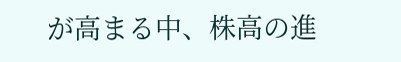が高まる中、株高の進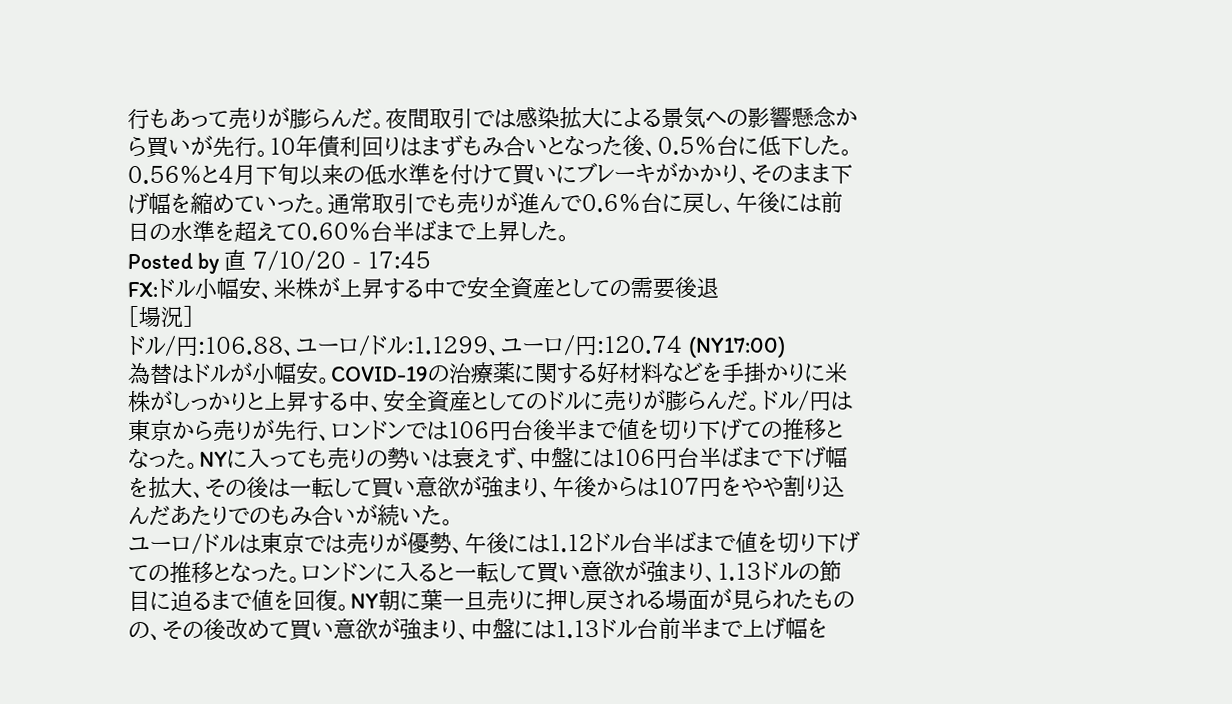行もあって売りが膨らんだ。夜間取引では感染拡大による景気への影響懸念から買いが先行。10年債利回りはまずもみ合いとなった後、0.5%台に低下した。0.56%と4月下旬以来の低水準を付けて買いにブレーキがかかり、そのまま下げ幅を縮めていった。通常取引でも売りが進んで0.6%台に戻し、午後には前日の水準を超えて0.60%台半ばまで上昇した。
Posted by 直 7/10/20 - 17:45
FX:ドル小幅安、米株が上昇する中で安全資産としての需要後退
[場況]
ドル/円:106.88、ユーロ/ドル:1.1299、ユーロ/円:120.74 (NY17:00)
為替はドルが小幅安。COVID-19の治療薬に関する好材料などを手掛かりに米株がしっかりと上昇する中、安全資産としてのドルに売りが膨らんだ。ドル/円は東京から売りが先行、ロンドンでは106円台後半まで値を切り下げての推移となった。NYに入っても売りの勢いは衰えず、中盤には106円台半ばまで下げ幅を拡大、その後は一転して買い意欲が強まり、午後からは107円をやや割り込んだあたりでのもみ合いが続いた。
ユーロ/ドルは東京では売りが優勢、午後には1.12ドル台半ばまで値を切り下げての推移となった。ロンドンに入ると一転して買い意欲が強まり、1.13ドルの節目に迫るまで値を回復。NY朝に葉一旦売りに押し戻される場面が見られたものの、その後改めて買い意欲が強まり、中盤には1.13ドル台前半まで上げ幅を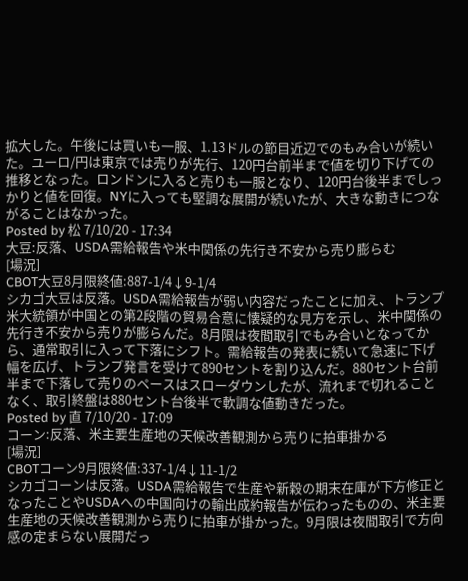拡大した。午後には買いも一服、1.13ドルの節目近辺でのもみ合いが続いた。ユーロ/円は東京では売りが先行、120円台前半まで値を切り下げての推移となった。ロンドンに入ると売りも一服となり、120円台後半までしっかりと値を回復。NYに入っても堅調な展開が続いたが、大きな動きにつながることはなかった。
Posted by 松 7/10/20 - 17:34
大豆:反落、USDA需給報告や米中関係の先行き不安から売り膨らむ
[場況]
CBOT大豆8月限終値:887-1/4↓9-1/4
シカゴ大豆は反落。USDA需給報告が弱い内容だったことに加え、トランプ米大統領が中国との第2段階の貿易合意に懐疑的な見方を示し、米中関係の先行き不安から売りが膨らんだ。8月限は夜間取引でもみ合いとなってから、通常取引に入って下落にシフト。需給報告の発表に続いて急速に下げ幅を広げ、トランプ発言を受けて890セントを割り込んだ。880セント台前半まで下落して売りのペースはスローダウンしたが、流れまで切れることなく、取引終盤は880セント台後半で軟調な値動きだった。
Posted by 直 7/10/20 - 17:09
コーン:反落、米主要生産地の天候改善観測から売りに拍車掛かる
[場況]
CBOTコーン9月限終値:337-1/4↓11-1/2
シカゴコーンは反落。USDA需給報告で生産や新穀の期末在庫が下方修正となったことやUSDAへの中国向けの輸出成約報告が伝わったものの、米主要生産地の天候改善観測から売りに拍車が掛かった。9月限は夜間取引で方向感の定まらない展開だっ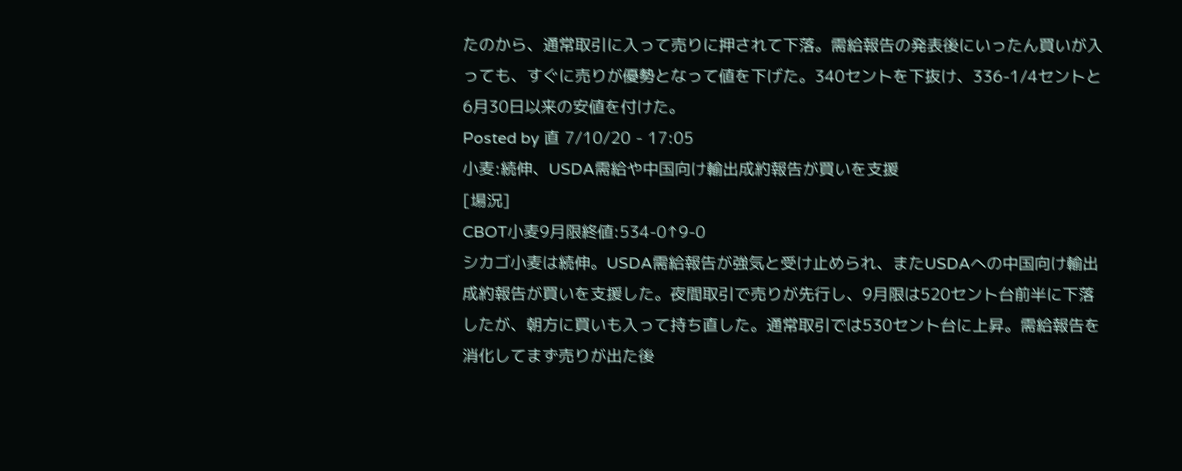たのから、通常取引に入って売りに押されて下落。需給報告の発表後にいったん買いが入っても、すぐに売りが優勢となって値を下げた。340セントを下抜け、336-1/4セントと6月30日以来の安値を付けた。
Posted by 直 7/10/20 - 17:05
小麦:続伸、USDA需給や中国向け輸出成約報告が買いを支援
[場況]
CBOT小麦9月限終値:534-0↑9-0
シカゴ小麦は続伸。USDA需給報告が強気と受け止められ、またUSDAへの中国向け輸出成約報告が買いを支援した。夜間取引で売りが先行し、9月限は520セント台前半に下落したが、朝方に買いも入って持ち直した。通常取引では530セント台に上昇。需給報告を消化してまず売りが出た後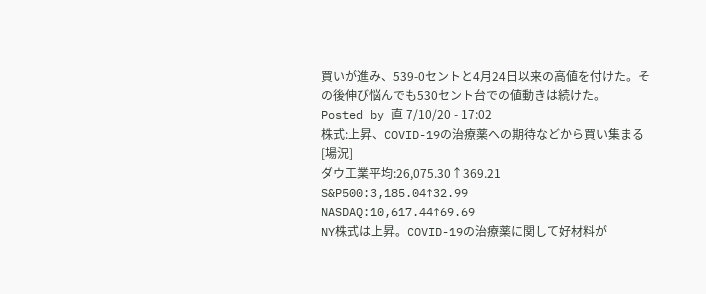買いが進み、539-0セントと4月24日以来の高値を付けた。その後伸び悩んでも530セント台での値動きは続けた。
Posted by 直 7/10/20 - 17:02
株式:上昇、COVID-19の治療薬への期待などから買い集まる
[場況]
ダウ工業平均:26,075.30↑369.21
S&P500:3,185.04↑32.99
NASDAQ:10,617.44↑69.69
NY株式は上昇。COVID-19の治療薬に関して好材料が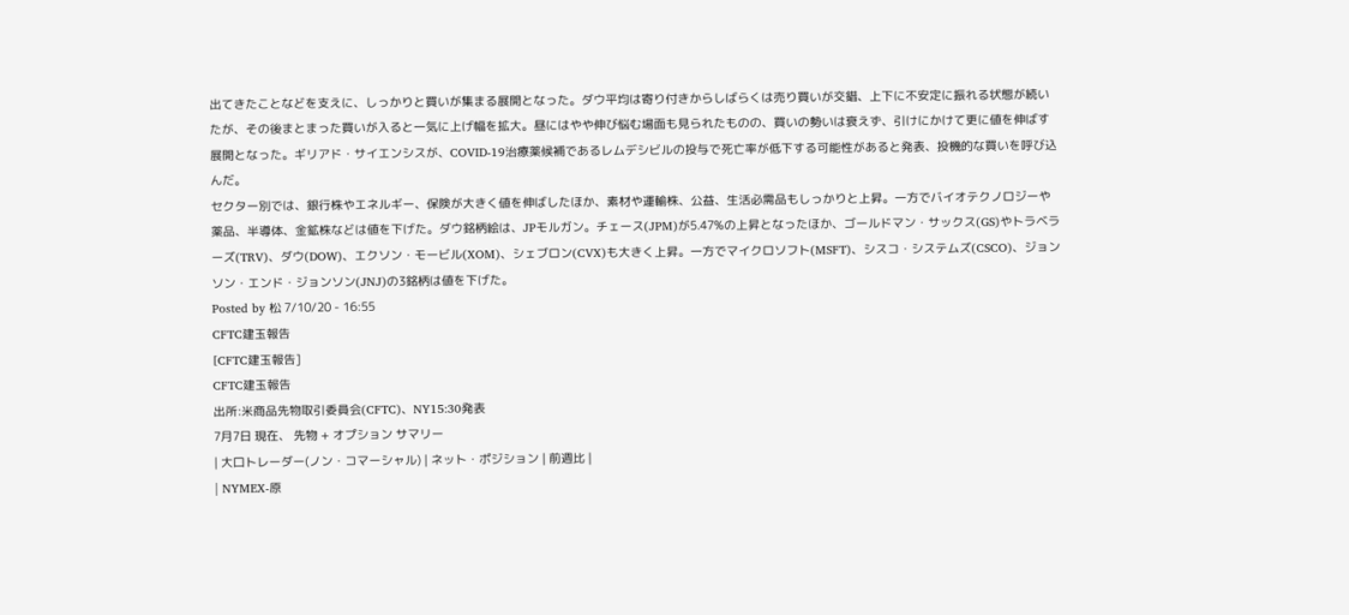出てきたことなどを支えに、しっかりと買いが集まる展開となった。ダウ平均は寄り付きからしばらくは売り買いが交錯、上下に不安定に振れる状態が続いたが、その後まとまった買いが入ると一気に上げ幅を拡大。昼にはやや伸び悩む場面も見られたものの、買いの勢いは衰えず、引けにかけて更に値を伸ばす展開となった。ギリアド・サイエンシスが、COVID-19治療薬候補であるレムデシビルの投与で死亡率が低下する可能性があると発表、投機的な買いを呼び込んだ。
セクター別では、銀行株やエネルギー、保険が大きく値を伸ばしたほか、素材や運輸株、公益、生活必需品もしっかりと上昇。一方でバイオテクノロジーや薬品、半導体、金鉱株などは値を下げた。ダウ銘柄絵は、JPモルガン。チェース(JPM)が5.47%の上昇となったほか、ゴールドマン・サックス(GS)やトラベラーズ(TRV)、ダウ(DOW)、エクソン・モービル(XOM)、シェブロン(CVX)も大きく上昇。一方でマイクロソフト(MSFT)、シスコ・システムズ(CSCO)、ジョンソン・エンド・ジョンソン(JNJ)の3銘柄は値を下げた。
Posted by 松 7/10/20 - 16:55
CFTC建玉報告
[CFTC建玉報告]
CFTC建玉報告
出所:米商品先物取引委員会(CFTC)、NY15:30発表
7月7日 現在、 先物 + オプション サマリー
| 大口トレーダー(ノン・コマーシャル) | ネット・ポジション | 前週比 |
| NYMEX-原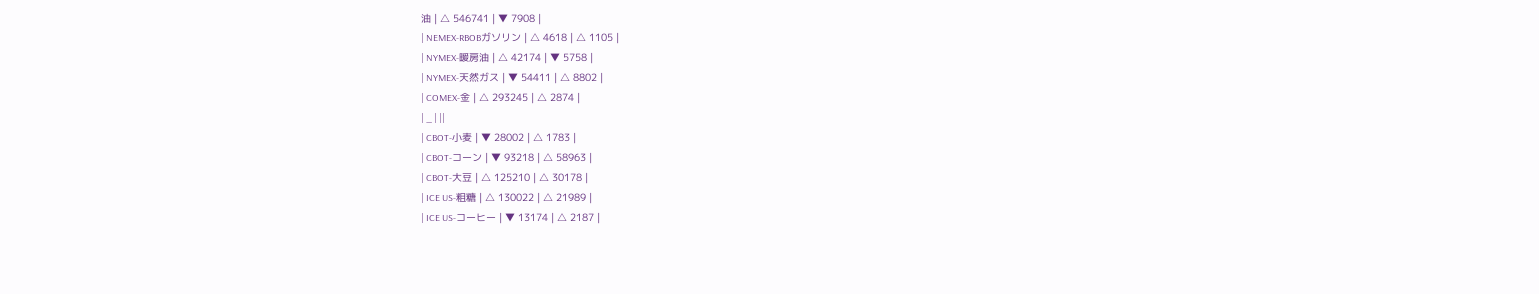油 | △ 546741 | ▼ 7908 |
| NEMEX-RBOBガソリン | △ 4618 | △ 1105 |
| NYMEX-暖房油 | △ 42174 | ▼ 5758 |
| NYMEX-天然ガス | ▼ 54411 | △ 8802 |
| COMEX-金 | △ 293245 | △ 2874 |
| _ | ||
| CBOT-小麦 | ▼ 28002 | △ 1783 |
| CBOT-コーン | ▼ 93218 | △ 58963 |
| CBOT-大豆 | △ 125210 | △ 30178 |
| ICE US-粗糖 | △ 130022 | △ 21989 |
| ICE US-コーヒー | ▼ 13174 | △ 2187 |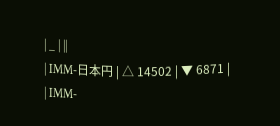| _ | ||
| IMM-日本円 | △ 14502 | ▼ 6871 |
| IMM-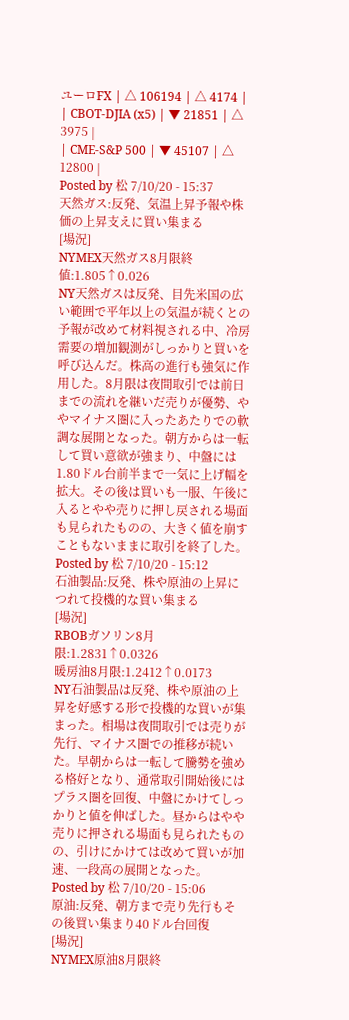ユーロFX | △ 106194 | △ 4174 |
| CBOT-DJIA (x5) | ▼ 21851 | △ 3975 |
| CME-S&P 500 | ▼ 45107 | △ 12800 |
Posted by 松 7/10/20 - 15:37
天然ガス:反発、気温上昇予報や株価の上昇支えに買い集まる
[場況]
NYMEX天然ガス8月限終値:1.805↑0.026
NY天然ガスは反発、目先米国の広い範囲で平年以上の気温が続くとの予報が改めて材料視される中、冷房需要の増加観測がしっかりと買いを呼び込んだ。株高の進行も強気に作用した。8月限は夜間取引では前日までの流れを継いだ売りが優勢、ややマイナス圏に入ったあたりでの軟調な展開となった。朝方からは一転して買い意欲が強まり、中盤には1.80ドル台前半まで一気に上げ幅を拡大。その後は買いも一服、午後に入るとやや売りに押し戻される場面も見られたものの、大きく値を崩すこともないままに取引を終了した。
Posted by 松 7/10/20 - 15:12
石油製品:反発、株や原油の上昇につれて投機的な買い集まる
[場況]
RBOBガソリン8月限:1.2831↑0.0326
暖房油8月限:1.2412↑0.0173
NY石油製品は反発、株や原油の上昇を好感する形で投機的な買いが集まった。相場は夜間取引では売りが先行、マイナス圏での推移が続いた。早朝からは一転して騰勢を強める格好となり、通常取引開始後にはプラス圏を回復、中盤にかけてしっかりと値を伸ばした。昼からはやや売りに押される場面も見られたものの、引けにかけては改めて買いが加速、一段高の展開となった。
Posted by 松 7/10/20 - 15:06
原油:反発、朝方まで売り先行もその後買い集まり40ドル台回復
[場況]
NYMEX原油8月限終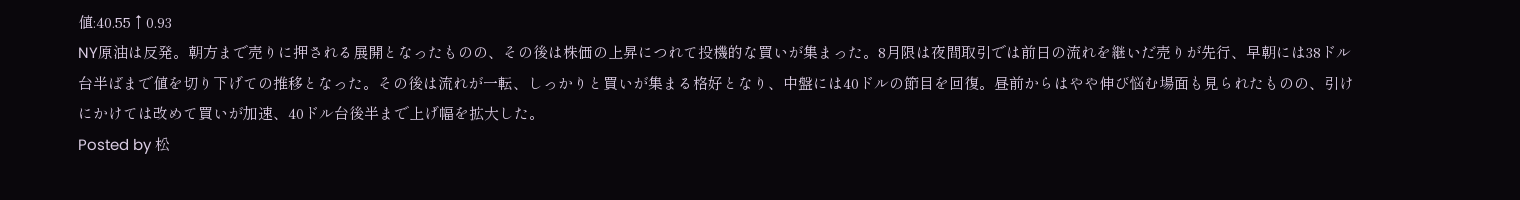値:40.55↑0.93
NY原油は反発。朝方まで売りに押される展開となったものの、その後は株価の上昇につれて投機的な買いが集まった。8月限は夜間取引では前日の流れを継いだ売りが先行、早朝には38ドル台半ばまで値を切り下げての推移となった。その後は流れが一転、しっかりと買いが集まる格好となり、中盤には40ドルの節目を回復。昼前からはやや伸び悩む場面も見られたものの、引けにかけては改めて買いが加速、40ドル台後半まで上げ幅を拡大した。
Posted by 松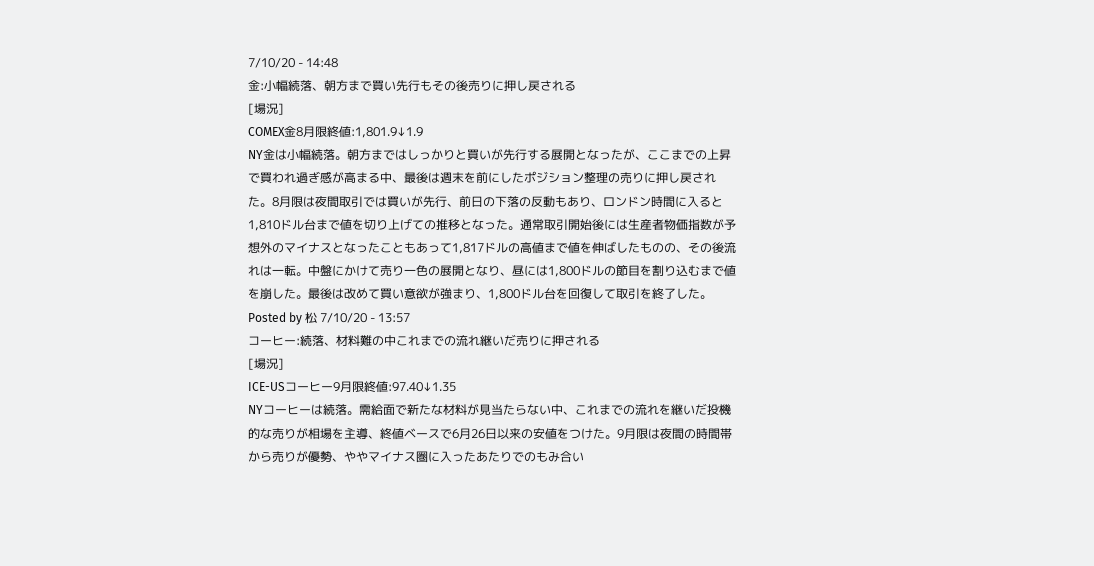7/10/20 - 14:48
金:小幅続落、朝方まで買い先行もその後売りに押し戻される
[場況]
COMEX金8月限終値:1,801.9↓1.9
NY金は小幅続落。朝方まではしっかりと買いが先行する展開となったが、ここまでの上昇で買われ過ぎ感が高まる中、最後は週末を前にしたポジション整理の売りに押し戻された。8月限は夜間取引では買いが先行、前日の下落の反動もあり、ロンドン時間に入ると1,810ドル台まで値を切り上げての推移となった。通常取引開始後には生産者物価指数が予想外のマイナスとなったこともあって1,817ドルの高値まで値を伸ばしたものの、その後流れは一転。中盤にかけて売り一色の展開となり、昼には1,800ドルの節目を割り込むまで値を崩した。最後は改めて買い意欲が強まり、1,800ドル台を回復して取引を終了した。
Posted by 松 7/10/20 - 13:57
コーヒー:続落、材料難の中これまでの流れ継いだ売りに押される
[場況]
ICE-USコーヒー9月限終値:97.40↓1.35
NYコーヒーは続落。需給面で新たな材料が見当たらない中、これまでの流れを継いだ投機的な売りが相場を主導、終値ベースで6月26日以来の安値をつけた。9月限は夜間の時間帯から売りが優勢、ややマイナス圏に入ったあたりでのもみ合い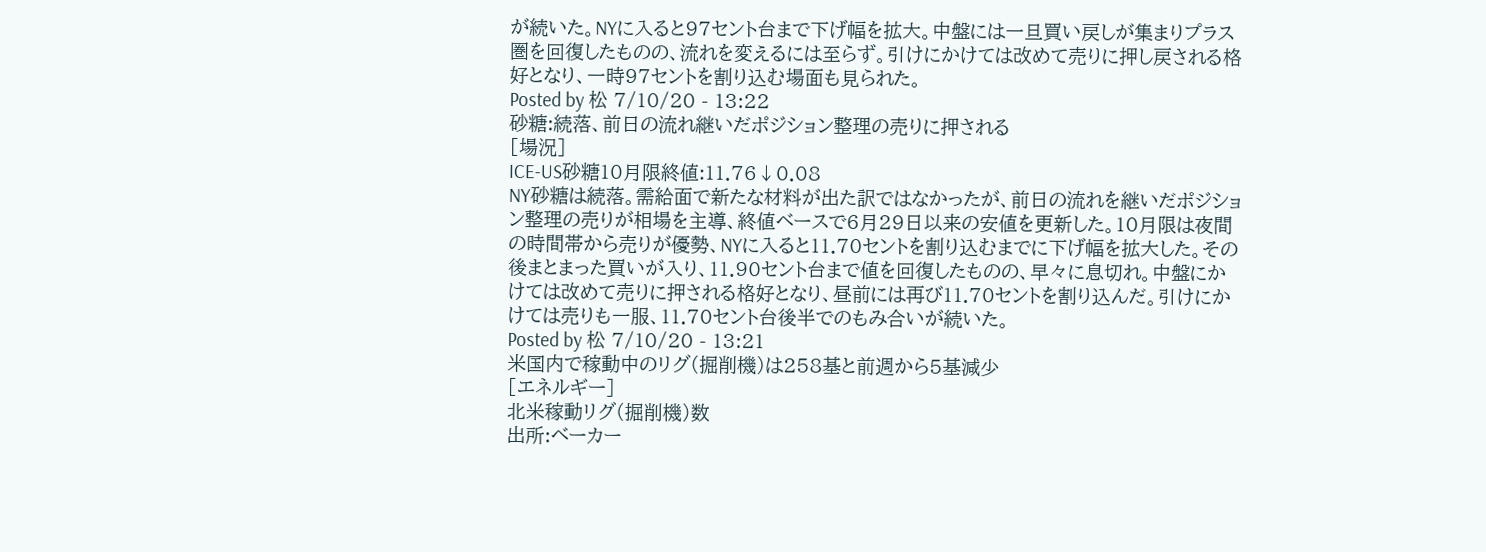が続いた。NYに入ると97セント台まで下げ幅を拡大。中盤には一旦買い戻しが集まりプラス圏を回復したものの、流れを変えるには至らず。引けにかけては改めて売りに押し戻される格好となり、一時97セントを割り込む場面も見られた。
Posted by 松 7/10/20 - 13:22
砂糖:続落、前日の流れ継いだポジション整理の売りに押される
[場況]
ICE-US砂糖10月限終値:11.76↓0.08
NY砂糖は続落。需給面で新たな材料が出た訳ではなかったが、前日の流れを継いだポジション整理の売りが相場を主導、終値ベースで6月29日以来の安値を更新した。10月限は夜間の時間帯から売りが優勢、NYに入ると11.70セントを割り込むまでに下げ幅を拡大した。その後まとまった買いが入り、11.90セント台まで値を回復したものの、早々に息切れ。中盤にかけては改めて売りに押される格好となり、昼前には再び11.70セントを割り込んだ。引けにかけては売りも一服、11.70セント台後半でのもみ合いが続いた。
Posted by 松 7/10/20 - 13:21
米国内で稼動中のリグ(掘削機)は258基と前週から5基減少
[エネルギー]
北米稼動リグ(掘削機)数
出所:ベーカー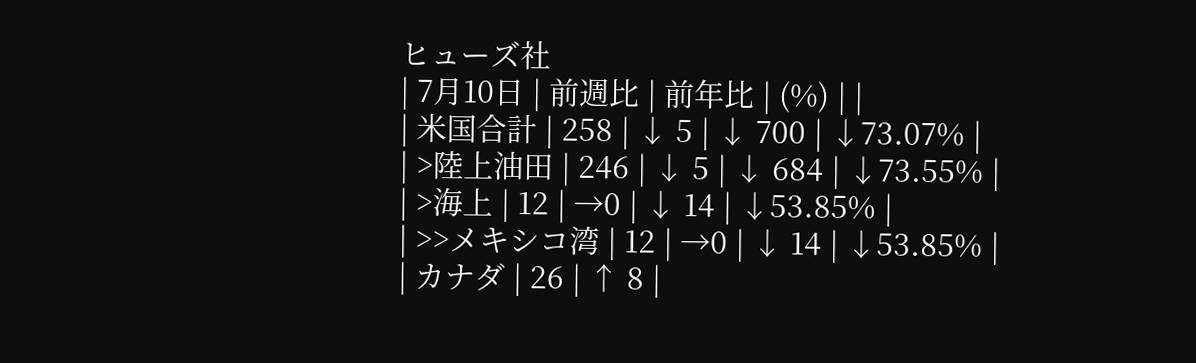ヒューズ社
| 7月10日 | 前週比 | 前年比 | (%) | |
| 米国合計 | 258 | ↓ 5 | ↓ 700 | ↓73.07% |
| >陸上油田 | 246 | ↓ 5 | ↓ 684 | ↓73.55% |
| >海上 | 12 | →0 | ↓ 14 | ↓53.85% |
| >>メキシコ湾 | 12 | →0 | ↓ 14 | ↓53.85% |
| カナダ | 26 | ↑ 8 |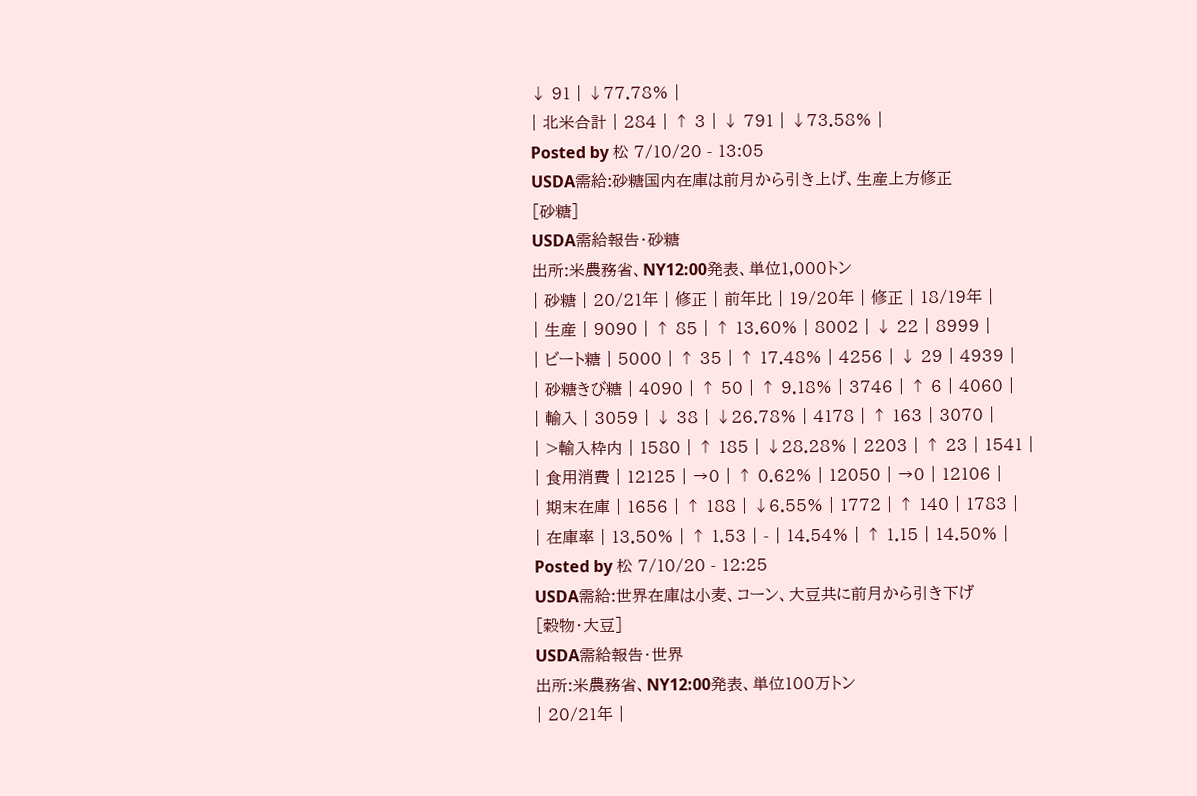↓ 91 | ↓77.78% |
| 北米合計 | 284 | ↑ 3 | ↓ 791 | ↓73.58% |
Posted by 松 7/10/20 - 13:05
USDA需給:砂糖国内在庫は前月から引き上げ、生産上方修正
[砂糖]
USDA需給報告・砂糖
出所:米農務省、NY12:00発表、単位1,000トン
| 砂糖 | 20/21年 | 修正 | 前年比 | 19/20年 | 修正 | 18/19年 |
| 生産 | 9090 | ↑ 85 | ↑ 13.60% | 8002 | ↓ 22 | 8999 |
| ビート糖 | 5000 | ↑ 35 | ↑ 17.48% | 4256 | ↓ 29 | 4939 |
| 砂糖きび糖 | 4090 | ↑ 50 | ↑ 9.18% | 3746 | ↑ 6 | 4060 |
| 輸入 | 3059 | ↓ 38 | ↓26.78% | 4178 | ↑ 163 | 3070 |
| >輸入枠内 | 1580 | ↑ 185 | ↓28.28% | 2203 | ↑ 23 | 1541 |
| 食用消費 | 12125 | →0 | ↑ 0.62% | 12050 | →0 | 12106 |
| 期末在庫 | 1656 | ↑ 188 | ↓6.55% | 1772 | ↑ 140 | 1783 |
| 在庫率 | 13.50% | ↑ 1.53 | - | 14.54% | ↑ 1.15 | 14.50% |
Posted by 松 7/10/20 - 12:25
USDA需給:世界在庫は小麦、コーン、大豆共に前月から引き下げ
[穀物・大豆]
USDA需給報告・世界
出所:米農務省、NY12:00発表、単位100万トン
| 20/21年 |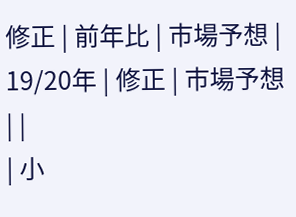修正 | 前年比 | 市場予想 | 19/20年 | 修正 | 市場予想 | |
| 小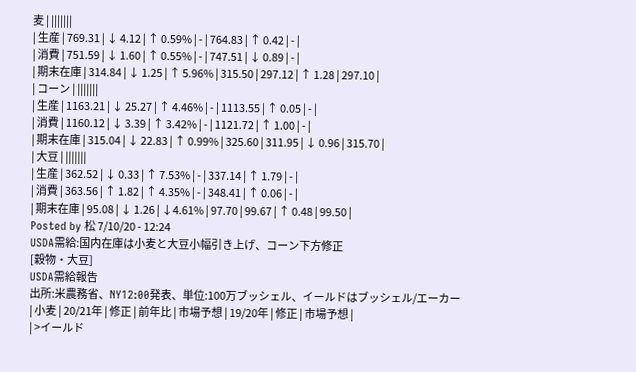麦 | |||||||
| 生産 | 769.31 | ↓ 4.12 | ↑ 0.59% | - | 764.83 | ↑ 0.42 | - |
| 消費 | 751.59 | ↓ 1.60 | ↑ 0.55% | - | 747.51 | ↓ 0.89 | - |
| 期末在庫 | 314.84 | ↓ 1.25 | ↑ 5.96% | 315.50 | 297.12 | ↑ 1.28 | 297.10 |
| コーン | |||||||
| 生産 | 1163.21 | ↓ 25.27 | ↑ 4.46% | - | 1113.55 | ↑ 0.05 | - |
| 消費 | 1160.12 | ↓ 3.39 | ↑ 3.42% | - | 1121.72 | ↑ 1.00 | - |
| 期末在庫 | 315.04 | ↓ 22.83 | ↑ 0.99% | 325.60 | 311.95 | ↓ 0.96 | 315.70 |
| 大豆 | |||||||
| 生産 | 362.52 | ↓ 0.33 | ↑ 7.53% | - | 337.14 | ↑ 1.79 | - |
| 消費 | 363.56 | ↑ 1.82 | ↑ 4.35% | - | 348.41 | ↑ 0.06 | - |
| 期末在庫 | 95.08 | ↓ 1.26 | ↓4.61% | 97.70 | 99.67 | ↑ 0.48 | 99.50 |
Posted by 松 7/10/20 - 12:24
USDA需給:国内在庫は小麦と大豆小幅引き上げ、コーン下方修正
[穀物・大豆]
USDA需給報告
出所:米農務省、NY12:00発表、単位:100万ブッシェル、イールドはブッシェル/エーカー
| 小麦 | 20/21年 | 修正 | 前年比 | 市場予想 | 19/20年 | 修正 | 市場予想 |
| >イールド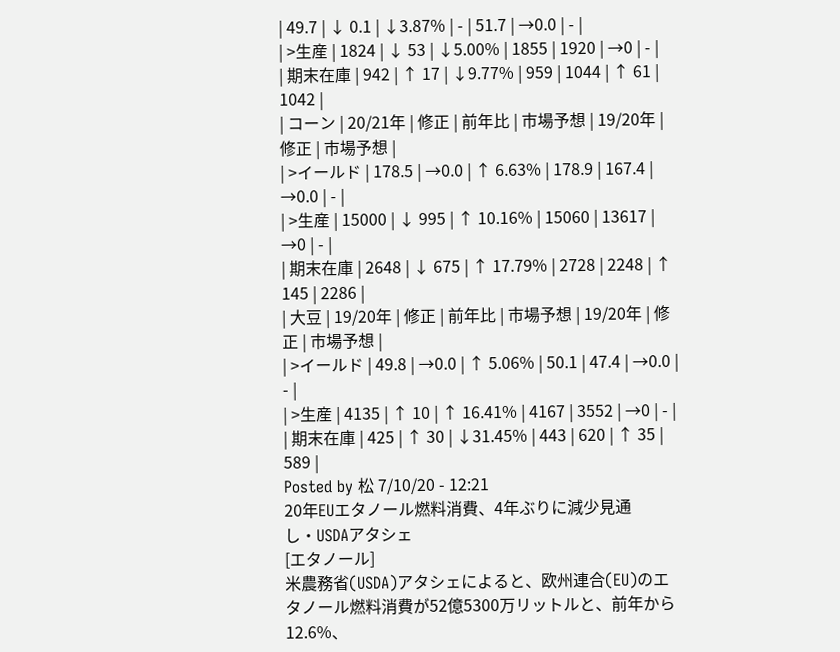| 49.7 | ↓ 0.1 | ↓3.87% | - | 51.7 | →0.0 | - |
| >生産 | 1824 | ↓ 53 | ↓5.00% | 1855 | 1920 | →0 | - |
| 期末在庫 | 942 | ↑ 17 | ↓9.77% | 959 | 1044 | ↑ 61 | 1042 |
| コーン | 20/21年 | 修正 | 前年比 | 市場予想 | 19/20年 | 修正 | 市場予想 |
| >イールド | 178.5 | →0.0 | ↑ 6.63% | 178.9 | 167.4 | →0.0 | - |
| >生産 | 15000 | ↓ 995 | ↑ 10.16% | 15060 | 13617 | →0 | - |
| 期末在庫 | 2648 | ↓ 675 | ↑ 17.79% | 2728 | 2248 | ↑ 145 | 2286 |
| 大豆 | 19/20年 | 修正 | 前年比 | 市場予想 | 19/20年 | 修正 | 市場予想 |
| >イールド | 49.8 | →0.0 | ↑ 5.06% | 50.1 | 47.4 | →0.0 | - |
| >生産 | 4135 | ↑ 10 | ↑ 16.41% | 4167 | 3552 | →0 | - |
| 期末在庫 | 425 | ↑ 30 | ↓31.45% | 443 | 620 | ↑ 35 | 589 |
Posted by 松 7/10/20 - 12:21
20年EUエタノール燃料消費、4年ぶりに減少見通し・USDAアタシェ
[エタノール]
米農務省(USDA)アタシェによると、欧州連合(EU)のエタノール燃料消費が52億5300万リットルと、前年から12.6%、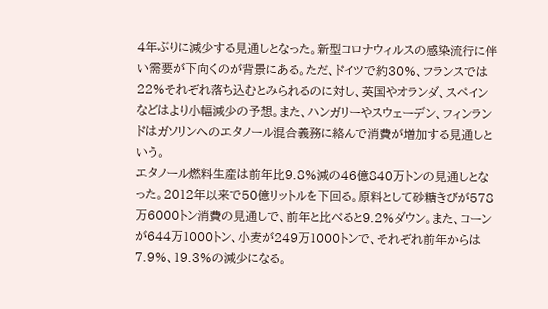4年ぶりに減少する見通しとなった。新型コロナウィルスの感染流行に伴い需要が下向くのが背景にある。ただ、ドイツで約30%、フランスでは22%それぞれ落ち込むとみられるのに対し、英国やオランダ、スペインなどはより小幅減少の予想。また、ハンガリーやスウェーデン、フィンランドはガソリンへのエタノール混合義務に絡んで消費が増加する見通しという。
エタノール燃料生産は前年比9.8%減の46億840万トンの見通しとなった。2012年以来で50億リットルを下回る。原料として砂糖きびが578万6000トン消費の見通しで、前年と比べると9.2%ダウン。また、コーンが644万1000トン、小麦が249万1000トンで、それぞれ前年からは7.9%、19.3%の減少になる。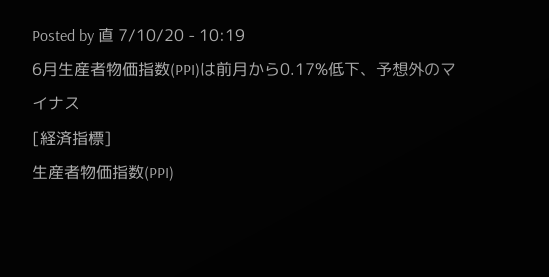Posted by 直 7/10/20 - 10:19
6月生産者物価指数(PPI)は前月から0.17%低下、予想外のマイナス
[経済指標]
生産者物価指数(PPI)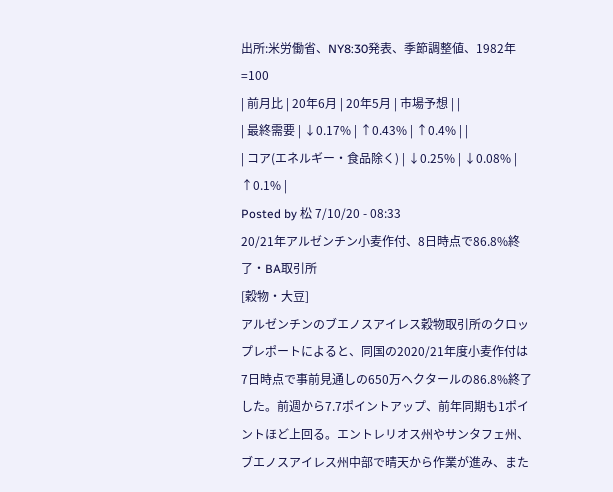出所:米労働省、NY8:30発表、季節調整値、1982年=100
| 前月比 | 20年6月 | 20年5月 | 市場予想 | |
| 最終需要 | ↓0.17% | ↑0.43% | ↑0.4% | |
| コア(エネルギー・食品除く) | ↓0.25% | ↓0.08% | ↑0.1% |
Posted by 松 7/10/20 - 08:33
20/21年アルゼンチン小麦作付、8日時点で86.8%終了・BA取引所
[穀物・大豆]
アルゼンチンのブエノスアイレス穀物取引所のクロップレポートによると、同国の2020/21年度小麦作付は7日時点で事前見通しの650万ヘクタールの86.8%終了した。前週から7.7ポイントアップ、前年同期も1ポイントほど上回る。エントレリオス州やサンタフェ州、ブエノスアイレス州中部で晴天から作業が進み、また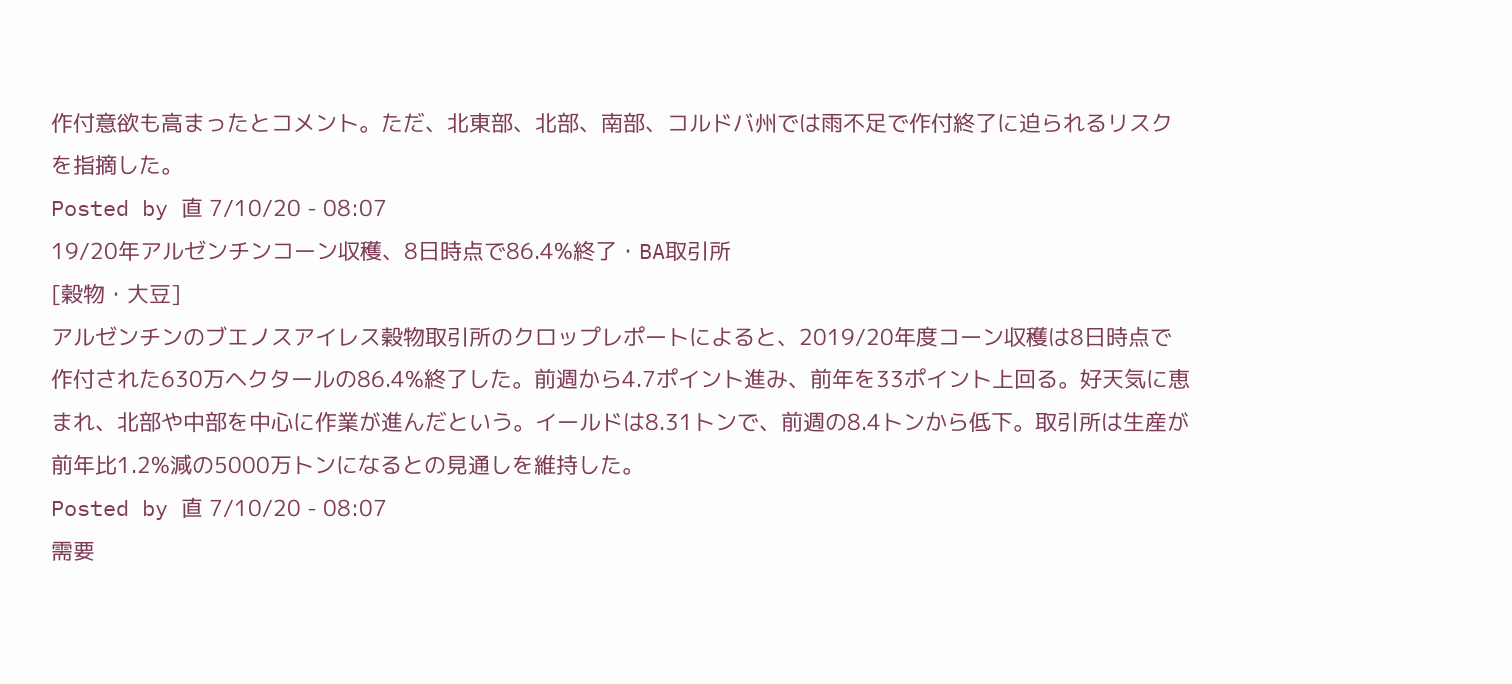作付意欲も高まったとコメント。ただ、北東部、北部、南部、コルドバ州では雨不足で作付終了に迫られるリスクを指摘した。
Posted by 直 7/10/20 - 08:07
19/20年アルゼンチンコーン収穫、8日時点で86.4%終了・BA取引所
[穀物・大豆]
アルゼンチンのブエノスアイレス穀物取引所のクロップレポートによると、2019/20年度コーン収穫は8日時点で作付された630万ヘクタールの86.4%終了した。前週から4.7ポイント進み、前年を33ポイント上回る。好天気に恵まれ、北部や中部を中心に作業が進んだという。イールドは8.31トンで、前週の8.4トンから低下。取引所は生産が前年比1.2%減の5000万トンになるとの見通しを維持した。
Posted by 直 7/10/20 - 08:07
需要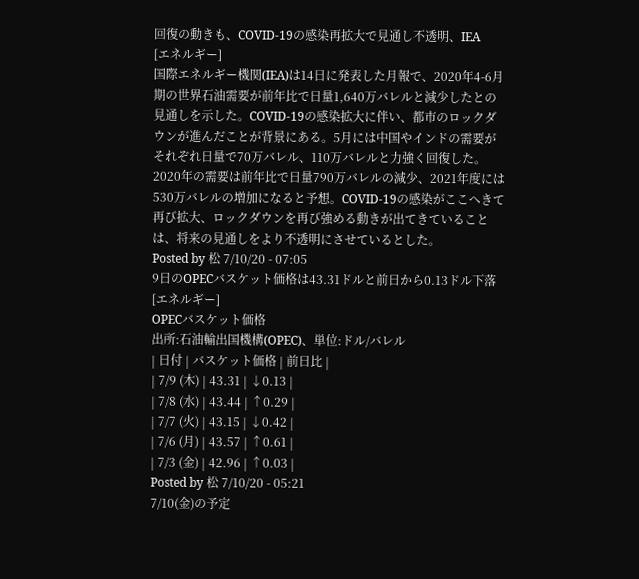回復の動きも、COVID-19の感染再拡大で見通し不透明、IEA
[エネルギー]
国際エネルギー機関(IEA)は14日に発表した月報で、2020年4-6月期の世界石油需要が前年比で日量1,640万バレルと減少したとの見通しを示した。COVID-19の感染拡大に伴い、都市のロックダウンが進んだことが背景にある。5月には中国やインドの需要がそれぞれ日量で70万バレル、110万バレルと力強く回復した。2020年の需要は前年比で日量790万バレルの減少、2021年度には530万バレルの増加になると予想。COVID-19の感染がここへきて再び拡大、ロックダウンを再び強める動きが出てきていることは、将来の見通しをより不透明にさせているとした。
Posted by 松 7/10/20 - 07:05
9日のOPECバスケット価格は43.31ドルと前日から0.13ドル下落
[エネルギー]
OPECバスケット価格
出所:石油輸出国機構(OPEC)、単位:ドル/バレル
| 日付 | バスケット価格 | 前日比 |
| 7/9 (木) | 43.31 | ↓0.13 |
| 7/8 (水) | 43.44 | ↑0.29 |
| 7/7 (火) | 43.15 | ↓0.42 |
| 7/6 (月) | 43.57 | ↑0.61 |
| 7/3 (金) | 42.96 | ↑0.03 |
Posted by 松 7/10/20 - 05:21
7/10(金)の予定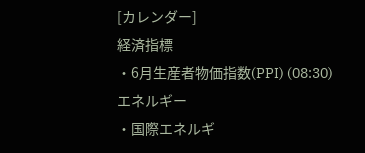[カレンダー]
経済指標
・6月生産者物価指数(PPI) (08:30)
エネルギー
・国際エネルギ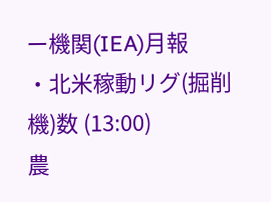ー機関(IEA)月報
・北米稼動リグ(掘削機)数 (13:00)
農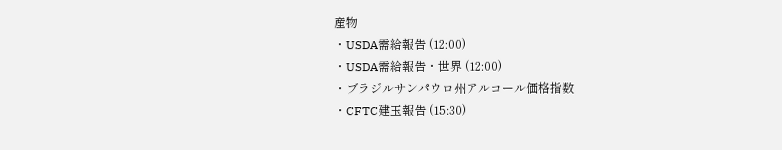産物
・USDA需給報告 (12:00)
・USDA需給報告・世界 (12:00)
・ブラジルサンパウロ州アルコール価格指数
・CFTC建玉報告 (15:30)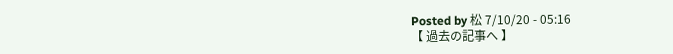Posted by 松 7/10/20 - 05:16
【 過去の記事へ 】